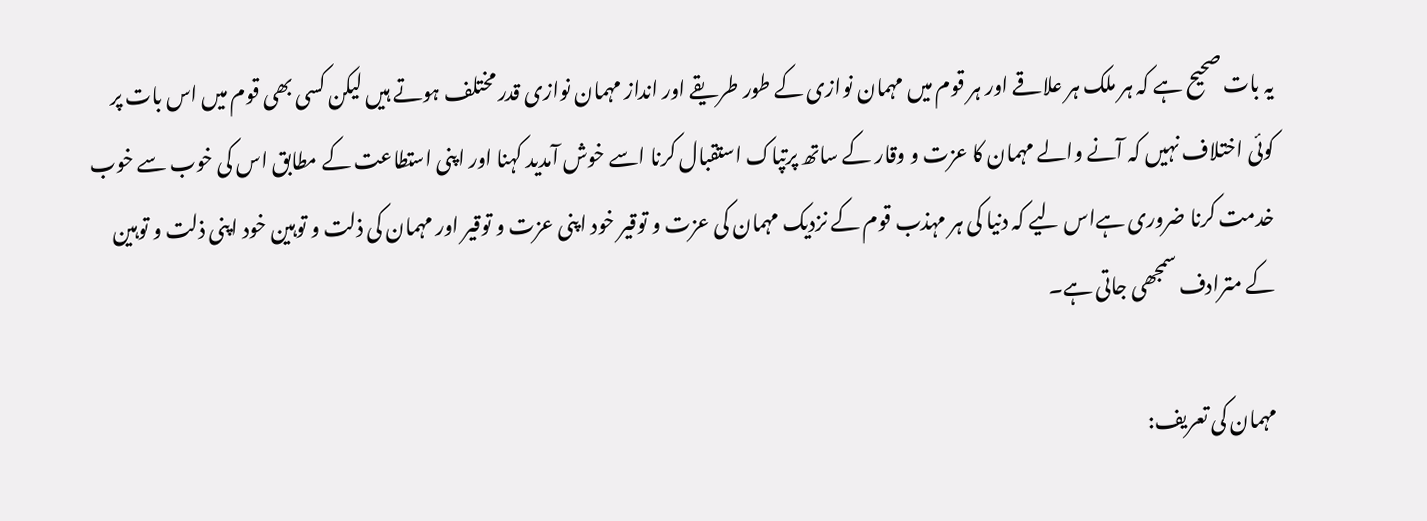یہ بات صحیح ہے کہ ہر ملک ہر علاقے اور ہر قوم میں مہمان نوازی کے طور طریقے اور انداز مہمان نوازی قدر مختلف ہوتے ہیں لیکن کسی بھی قوم میں اس بات پر کوئی اختلاف نہیں کہ آنے والے مہمان کا عزت و وقار کے ساتھ پرتپاک استقبال کرنا اسے خوش آمدید کہنا اور اپنی استطاعت کے مطابق اس کی خوب سے خوب خدمت کرنا ضروری ہےاس لیے کہ دنیا کی ہر مہذب قوم کے نزدیک مہمان کی عزت و توقیر خود اپنی عزت و توقیر اور مہمان کی ذلت و توہین خود اپنی ذلت و توہین کے مترادف سمجھی جاتی ہے۔

مہمان کی تعریف: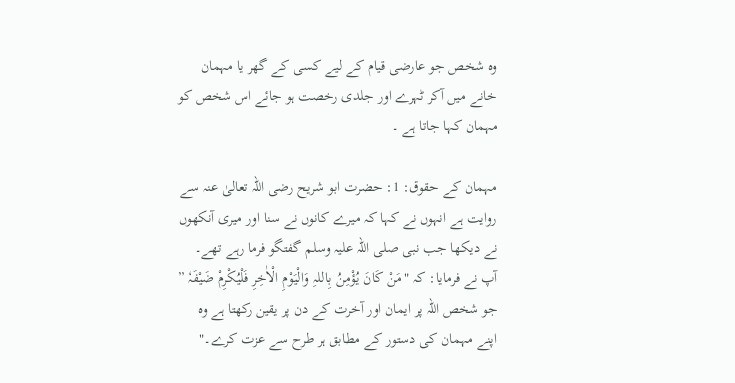وہ شخص جو عارضی قیام کے لیے کسی کے گھر یا مہمان خانے میں آکر ٹہرے اور جلدی رخصت ہو جائے اس شخص کو مہمان کہا جاتا ہے ۔

مہمان کے حقوق: 1: حضرت ابو شریح رضی اللہ تعالیٰ عنہ سے روایت ہے انہوں نے کہا کہ میرے کانوں نے سنا اور میری آنکھوں نے دیکھا جب نبی صلی اللہ علیہ وسلم گفتگو فرما رہے تھے۔ آپ نے فرمایا: کہ "مَنْ کَانَ یُؤْمِنُ بِاللہِ وَالْیَوْمِ الْاٰخِرِ فَلْیُکْرِمْ ضَیْفَہٗ ” جو شخص اللہ پر ایمان اور آخرت کے دن پر یقین رکھتا ہے وہ اپنے مہمان کی دستور کے مطابق ہر طرح سے عزت کرے۔"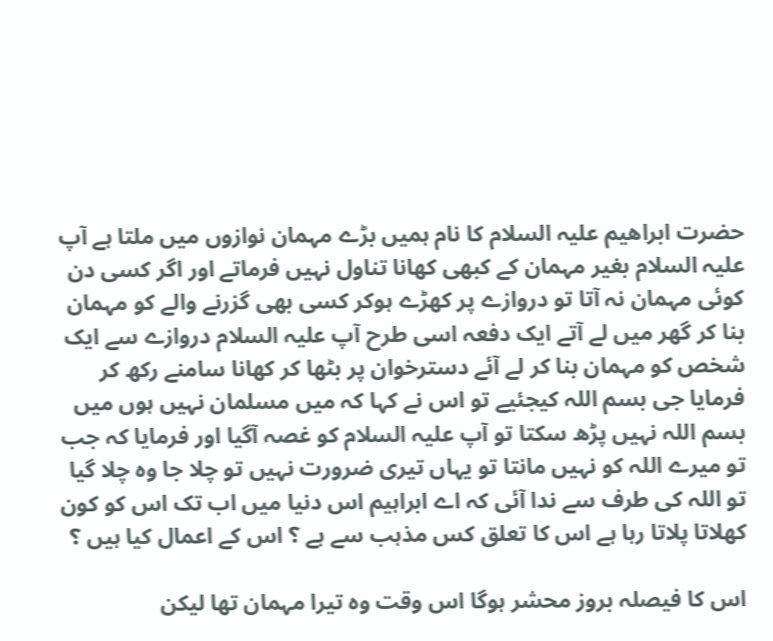حضرت ابراھیم علیہ السلام کا نام ہمیں بڑے مہمان نوازوں میں ملتا ہے آپ علیہ السلام بغیر مہمان کے کبھی کھانا تناول نہیں فرماتے اور اگر کسی دن کوئی مہمان نہ آتا تو دروازے پر کھڑے ہوکر کسی بھی گزرنے والے کو مہمان بنا کر گھر میں لے آتے ایک دفعہ اسی طرح آپ علیہ السلام دروازے سے ایک شخص کو مہمان بنا کر لے آئے دسترخوان پر بٹھا کر کھانا سامنے رکھ کر فرمایا جی بسم اللہ کیجئیے تو اس نے کہا کہ میں مسلمان نہیں ہوں میں بسم اللہ نہیں پڑھ سکتا تو آپ علیہ السلام کو غصہ آگیا اور فرمایا کہ جب تو میرے اللہ کو نہیں مانتا تو یہاں تیری ضرورت نہیں تو چلا جا وہ چلا گیا تو اللہ کی طرف سے ندا آئی کہ اے ابراہیم اس دنیا میں اب تک اس کو کون کھلاتا پلاتا رہا ہے اس کا تعلق کس مذہب سے ہے ؟ اس کے اعمال کیا ہیں ؟

اس کا فیصلہ بروز محشر ہوگا اس وقت وہ تیرا مہمان تھا لیکن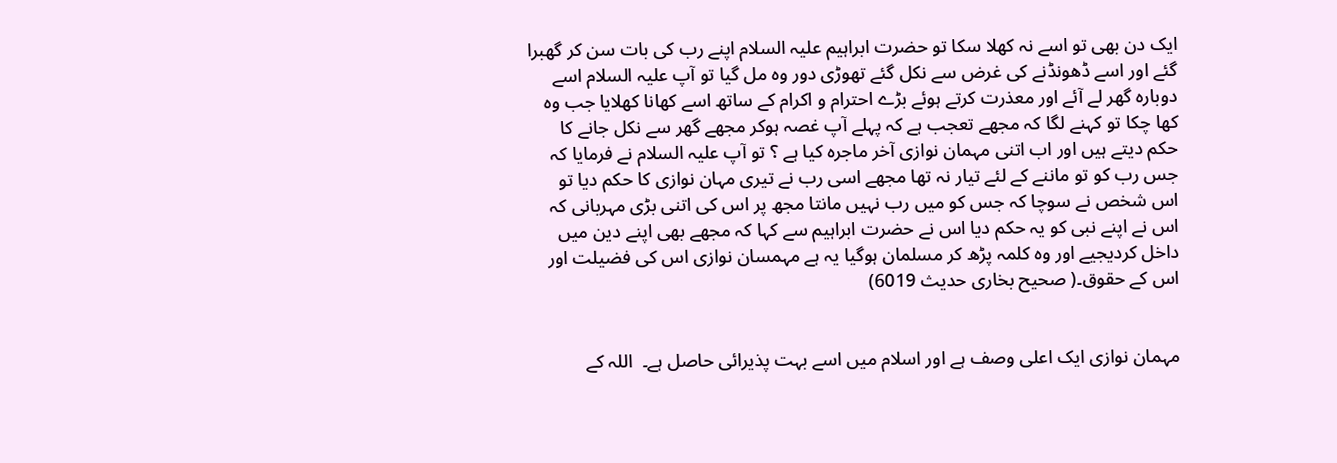ایک دن بھی تو اسے نہ کھلا سکا تو حضرت ابراہیم علیہ السلام اپنے رب کی بات سن کر گھبرا گئے اور اسے ڈھونڈنے کی غرض سے نکل گئے تھوڑی دور وہ مل گیا تو آپ علیہ السلام اسے دوبارہ گھر لے آئے اور معذرت کرتے ہوئے بڑے احترام و اکرام کے ساتھ اسے کھانا کھلایا جب وہ کھا چکا تو کہنے لگا کہ مجھے تعجب ہے کہ پہلے آپ غصہ ہوکر مجھے گھر سے نکل جانے کا حکم دیتے ہیں اور اب اتنی مہمان نوازی آخر ماجرہ کیا ہے ؟ تو آپ علیہ السلام نے فرمایا کہ جس رب کو تو ماننے کے لئے تیار نہ تھا مجھے اسی رب نے تیری مہان نوازی کا حکم دیا تو اس شخص نے سوچا کہ جس کو میں رب نہیں مانتا مجھ پر اس کی اتنی بڑی مہربانی کہ اس نے اپنے نبی کو یہ حکم دیا اس نے حضرت ابراہیم سے کہا کہ مجھے بھی اپنے دین میں داخل کردیجیے اور وہ کلمہ پڑھ کر مسلمان ہوگیا یہ ہے مہمسان نوازی اس کی فضیلت اور اس کے حقوق۔( صحیح بخاری حدیث 6019)


مہمان نوازی ایک اعلی وصف ہے اور اسلام میں اسے بہت پذیرائی حاصل ہے۔  اللہ کے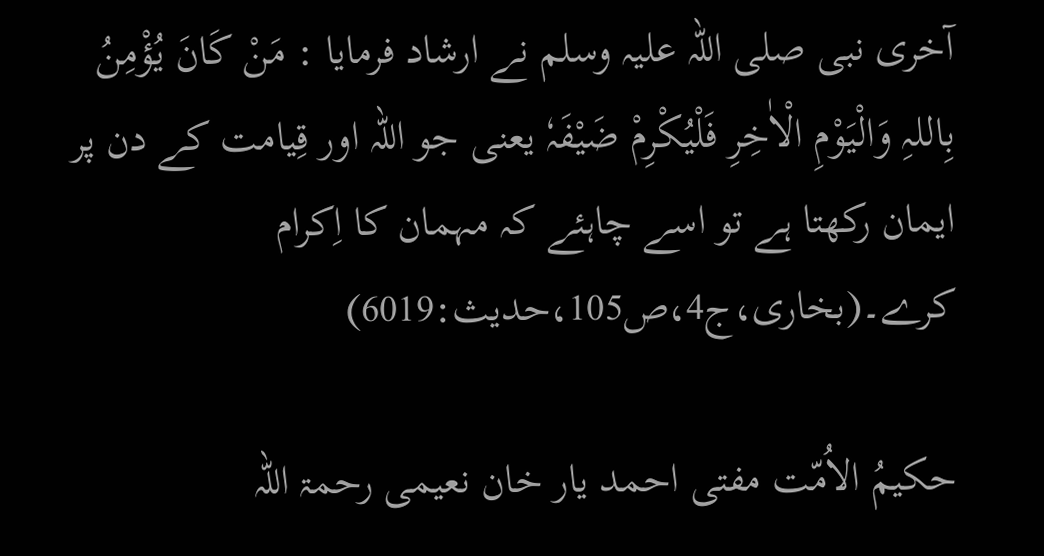آخری نبی صلی اللہ علیہ وسلم نے ارشاد فرمایا : مَنْ کَانَ یُؤْمِنُ بِاللہِ وَالْیَوْمِ الْاٰخِرِ فَلْیُکْرِمْ ضَیْفَہٗ یعنی جو اللہ اور قِیامت کے دن پر ایمان رکھتا ہے تو اسے چاہئے کہ مہمان کا اِکرام کرے۔(بخاری،ج4،ص105،حدیث:6019)

حکیمُ الاُمّت مفتی احمد یار خان نعیمی رحمۃ اللہ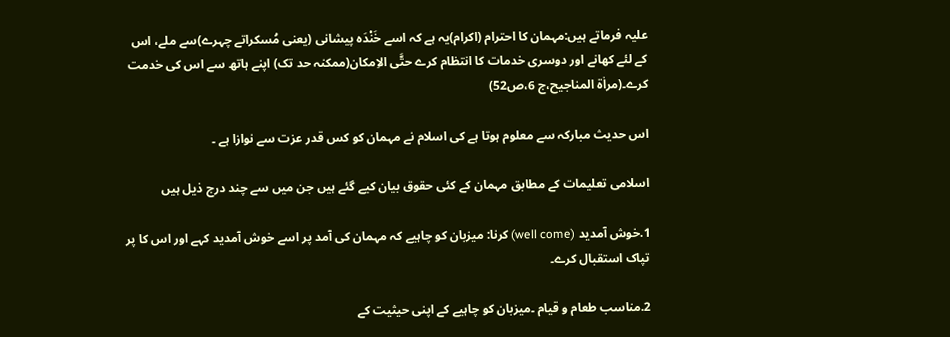علیہ فرماتے ہیں:مہمان کا احترام (اکرام)یہ ہے کہ اسے خَنْدَہ پیشانی (یعنی مُسکراتے چہرے)سے ملے، اس کے لئے کھانے اور دوسری خدمات کا انتظام کرے حتَّی الاِمکان(ممکنہ حد تک) اپنے ہاتھ سے اس کی خدمت کرے۔(مراٰۃ المناجیح،ج 6،ص52)

اس حدیث مبارکہ سے معلوم ہوتا ہے کی اسلام نے مہمان کو کس قدر عزت سے نوازا ہے ۔

اسلامی تعلیمات کے مطابق مہمان کے کئی حقوق بیان کیے گئے ہیں جن میں سے چند درج ذیل ہیں

1.خوش آمدید (well come) کرنا: میزبان کو چاہیے کہ مہمان کی آمد پر اسے خوش آمدید کہے اور اس کا پر تپاک استقبال کرے۔

2.مناسب طعام و قیام ۔میزبان کو چاہیے کے اپنی حیثیت کے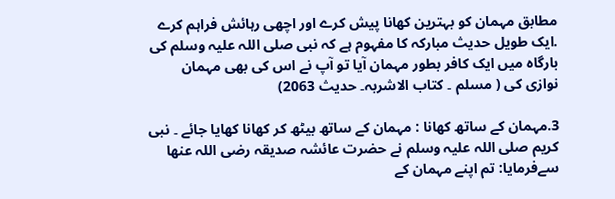مطابق مہمان کو بہترین کھانا پیش کرے اور اچھی رہائش فراہم کرے .ایک طویل حدیث مبارکہ کا مفہوم ہے کہ نبی صلی اللہ علیہ وسلم کی بارگاہ میں ایک کافر بطور مہمان آیا تو آپ نے اس کی بھی مہمان نوازی کی ( مسلم ۔ کتاب الاشربہ۔ حدیث 2063)

3.مہمان کے ساتھ کھانا : مہمان کے ساتھ بیٹھ کر کھانا کھایا جائے ۔ نبی کریم صلی اللہ علیہ وسلم نے حضرت عائشہ صدیقہ رضی اللہ عنھا سےفرمایا: تم اپنے مہمان کے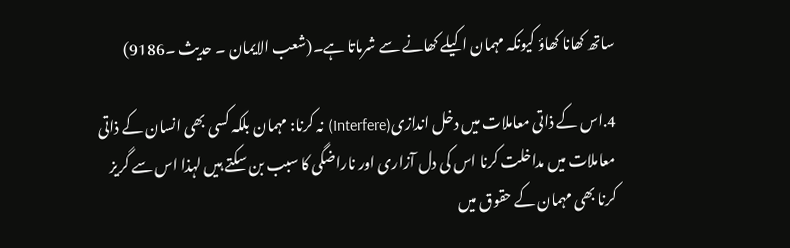ساتھ کھانا کھاؤ کیونکہ مہمان اکیلے کھانے سے شرماتا ہے۔(شعب الایمان ۔ حدیث ۔9186)

4.اس کے ذاتی معاملات میں دخل اندازی(Interfere) نہ کرنا: مہمان بلکہ کسی بھی انسان کے ذاتی معاملات میں مداخلت کرنا اس کی دل آزاری اور ناراضگی کا سبب بن سکتے ہیں لہذا اس سے گریز کرنا بھی مہمان کے حقوق میں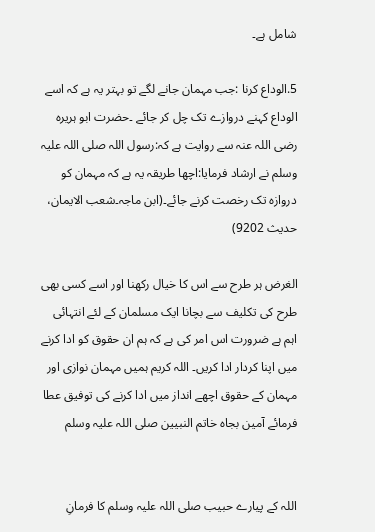شامل ہے۔

5.الوداع کرنا :جب مہمان جانے لگے تو بہتر یہ ہے کہ اسے الوداع کہنے دروازے تک چل کر جائے ۔حضرت ابو ہریرہ رضی اللہ عنہ سے روایت ہے کہ:رسول اللہ صلی اللہ علیہ وسلم نے ارشاد فرمایا:اچھا طریقہ یہ ہے کہ مہمان کو دروازہ تک رخصت کرنے جائے۔(ابن ماجہ۔شعب الایمان، حدیث 9202)

الغرض ہر طرح سے اس کا خیال رکھنا اور اسے کسی بھی طرح کی تکلیف سے بچانا ایک مسلمان کے لئے انتہائی اہم ہے ضرورت اس امر کی ہے کہ ہم ان حقوق کو ادا کرنے میں اپنا کردار ادا کریں۔ اللہ کریم ہمیں مہمان نوازی اور مہمان کے حقوق اچھے انداز میں ادا کرنے کی توفیق عطا فرمائے آمین بجاہ خاتم النبیین صلی اللہ علیہ وسلم


اللہ کے پیارے حبیب صلی اللہ علیہ وسلم کا فرمانِ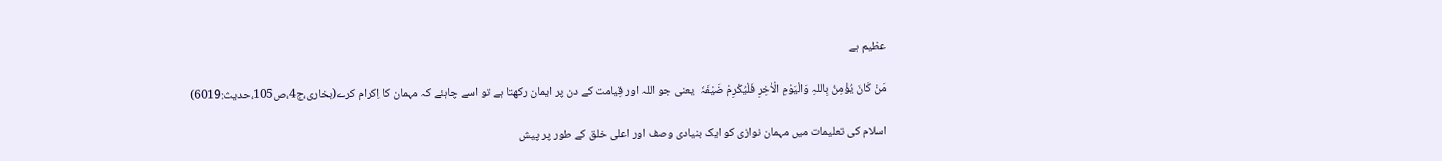عظیم ہے

مَنْ کَانَ یُؤْمِنُ بِاللہِ وَالْیَوْمِ الْاٰخِرِ فَلْیُکْرِمْ ضَیْفَہٗ  یعنی جو اللہ اور قِیامت کے دن پر ایمان رکھتا ہے تو اسے چاہئے کہ مہمان کا اِکرام کرے(بخاری،ج4،ص105،حدیث:6019)

اسلام کی تعلیمات میں مہمان نوازی کو ایک بنیادی وصف اور اعلی خلق کے طور پر پیش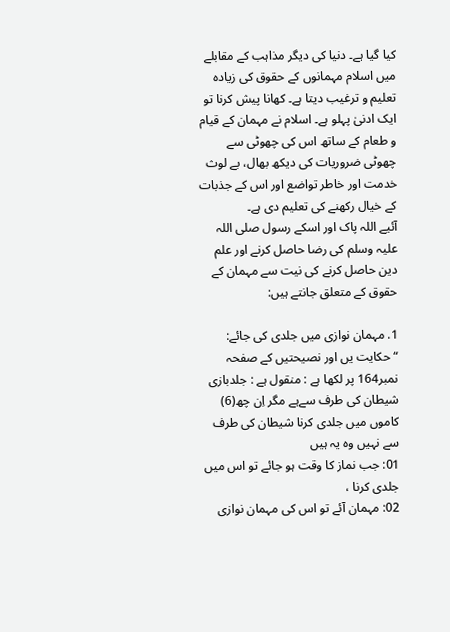کیا گیا ہے۔ دنیا کی دیگر مذاہب کے مقابلے میں اسلام مہمانوں کے حقوق کی زیادہ تعلیم و ترغیب دیتا ہے۔ کھانا پیش کرنا تو ایک ادنیٰ پہلو ہے۔ اسلام نے مہمان کے قیام و طعام کے ساتھ اس کی چھوٹی سے چھوٹی ضروریات کی دیکھ بھال، بے لوث خدمت اور خاطر تواضع اور اس کے جذبات کے خیال رکھنے کی تعلیم دی ہے۔
آئیے اللہ پاک اور اسکے رسول صلی اللہ علیہ وسلم کی رضا حاصل کرنے اور علم دین حاصل کرنے کی نیت سے مہمان کے حقوق کے متعلق جانتے ہیں:

1. مہمان نوازی میں جلدی کی جائے:
“ حکایت یں اور نصیحتیں کے صفحہ نمبر164 پر لکھا ہے : منقول ہے : جلدبازی شیطان کی طرف سےہے مگر اِن چھ(6) کاموں میں جلدی کرنا شیطان کی طرف سے نہیں وہ یہ ہیں
01: جب نماز کا وقت ہو جائے تو اس میں جلدی کرنا ،
02: مہمان آئے تو اس کی مہمان نوازی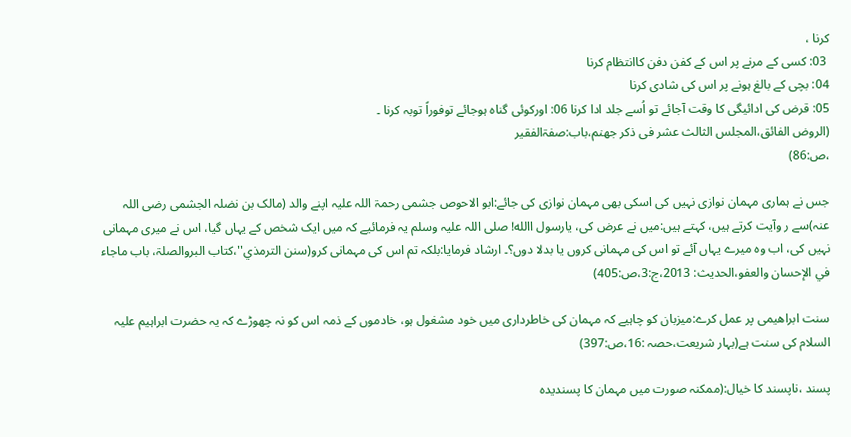کرنا ،
 03: کسی کے مرنے پر اس کے کفن دفن کاانتظام کرنا
04: بچی کے بالغ ہونے پر اس کی شادی کرنا
05: قرض کی ادائیگی کا وقت آجائے تو اُسے جلد ادا کرنا 06: اورکوئی گناہ ہوجائے توفوراً توبہ کرنا ۔
(الروض الفائق،المجلس الثالث عشر فی ذکر جھنم،باب:صفۃالفقیر
،ص:86)

جس نے ہماری مہمان نوازی نہیں کی اسکی بھی مہمان نوازی کی جائے:ابو الاحوص جشمی رحمۃ اللہ علیہ اپنے والد (مالک بن نضلہ الجشمی رضی اللہ عنہ)سے ر وآیت کرتے ہیں، کہتے ہیں:میں نے عرض کی، یارسول االله! صلی اللہ علیہ وسلم یہ فرمائیے کہ میں ایک شخص کے یہاں گیا، اس نے میری مہمانی نہیں کی، اب وہ میرے یہاں آئے تو اس کی مہمانی کروں یا بدلا دوں؟۔ ارشاد فرمایا:بلکہ تم اس کی مہمانی کرو(سنن الترمذي''،کتاب البروالصلۃ، باب ماجاء في الإحسان والعفو،الحدیث: 2013،ج:3،ص:405)

سنت ابراھیمی پر عمل کرے:میزبان کو چاہیے کہ مہمان کی خاطرداری میں خود مشغول ہو، خادموں کے ذمہ اس کو نہ چھوڑے کہ یہ حضرت ابراہیم علیہ السلام کی سنت ہے(بہار شریعت،حصہ :16،ص:397)

پسند ،ناپسند کا خیال:(ممکنہ صورت میں مہمان کا پسندیدہ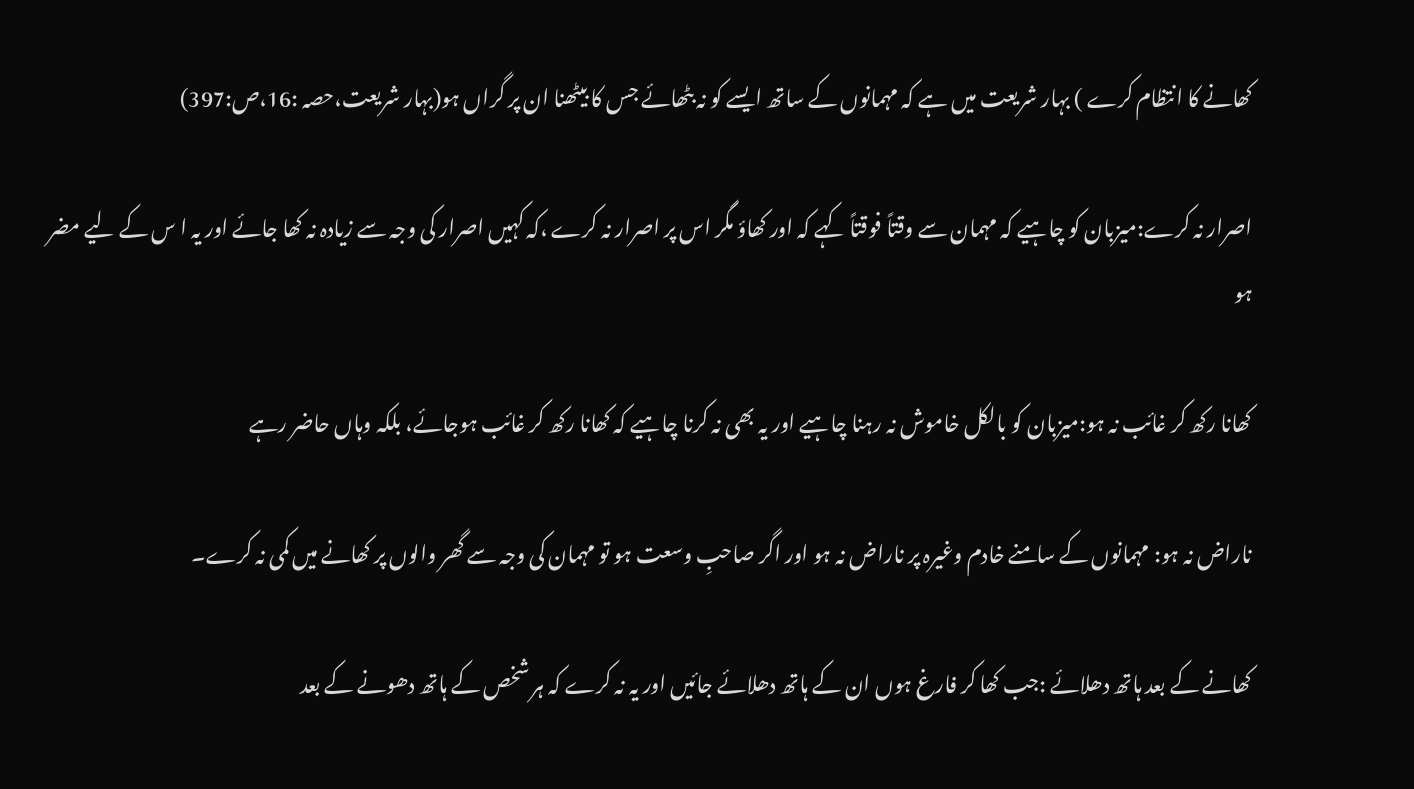کھانے کا انتظام کرے ) بہار شریعت میں ہے کہ مہمانوں کے ساتھ ایسے کو نہ بٹھائے جس کا بیٹھنا ان پر گراں ہو(بہار شریعت،حصہ :16،ص:397)

اصرار نہ کرے:میزبان کو چاہیے کہ مہمان سے وقتاً فوقتاً کہے کہ اور کھاؤ مگر اس پر اصرار نہ کرے ،کہ کہیں اصرار کی وجہ سے زیادہ نہ کھا جائے اور یہ ا س کے لیے مضر ہو

کھانا رکھ کر غائب نہ ہو:میزبان کو بالکل خاموش نہ رہنا چاہیے اور یہ بھی نہ کرنا چاہیے کہ کھانا رکھ کر غائب ہوجائے، بلکہ وہاں حاضر رہے

ناراض نہ ہو: مہمانوں کے سامنے خادم وغیرہ پر ناراض نہ ہو اور اگر صاحبِ وسعت ہو تو مہمان کی وجہ سے گھر والوں پر کھانے میں کمی نہ کرے۔

کھانے کے بعد ہاتھ دھلائے :جب کھا کر فارغ ہوں ان کے ہاتھ دھلائے جائیں اور یہ نہ کرے کہ ہر شخص کے ہاتھ دھونے کے بعد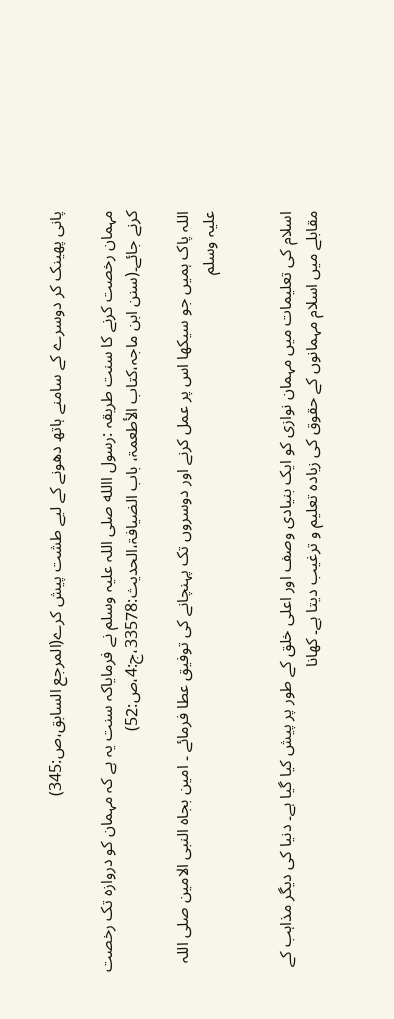پانی پھینک کر دوسرے کے سامنے ہاتھ دھونے کے لیے طشت پیش کرے(المرجع السابق،ص:345)

مہمان رخصت کرنے کا سنت طریقہ :رسول االله صلی اللہ علیہ وسلم نے فرمایاکہ سنت یہ ہے کہ مہمان کو دروازہ تک رخصت کرنے جائے۔(سنن ابن ماجہ،کتاب الأطعمۃ، باب الضیافۃ،الحدیث:33578،ج:4،ص:52)

اللہ پاک ہمیں جو سیکھا اس پر عمل کرنے اور دوسروں تک پہنچانے کی توفیق عطا فرمائے ۔ امین بجاہ النبی الامین صلی اللہ علیہ وسلم


اسلام کی تعلیمات میں مہمان نوازی کو ایک بنیادی وصف اور اعلی خلق کے طور پر پیش کیا گیا ہے۔ دنیا کی دیگر مذاہب کے مقابلے میں اسلام مہمانوں کے حقوق کی زیادہ تعلیم و ترغیب دیتا ہے۔ کھانا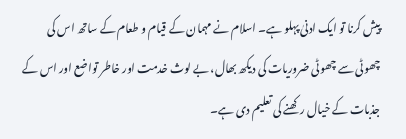پیش کرنا تو ایک ادنیٰ پہلو ہے۔ اسلام نے مہمان کے قیام و طعام کے ساتھ اس کی چھوٹی سے چھوٹی ضروریات کی دیکھ بھال، بے لوث خدمت اور خاطر تواضع اور اس کے جذبات کے خیال رکھنے کی تعلیم دی ہے۔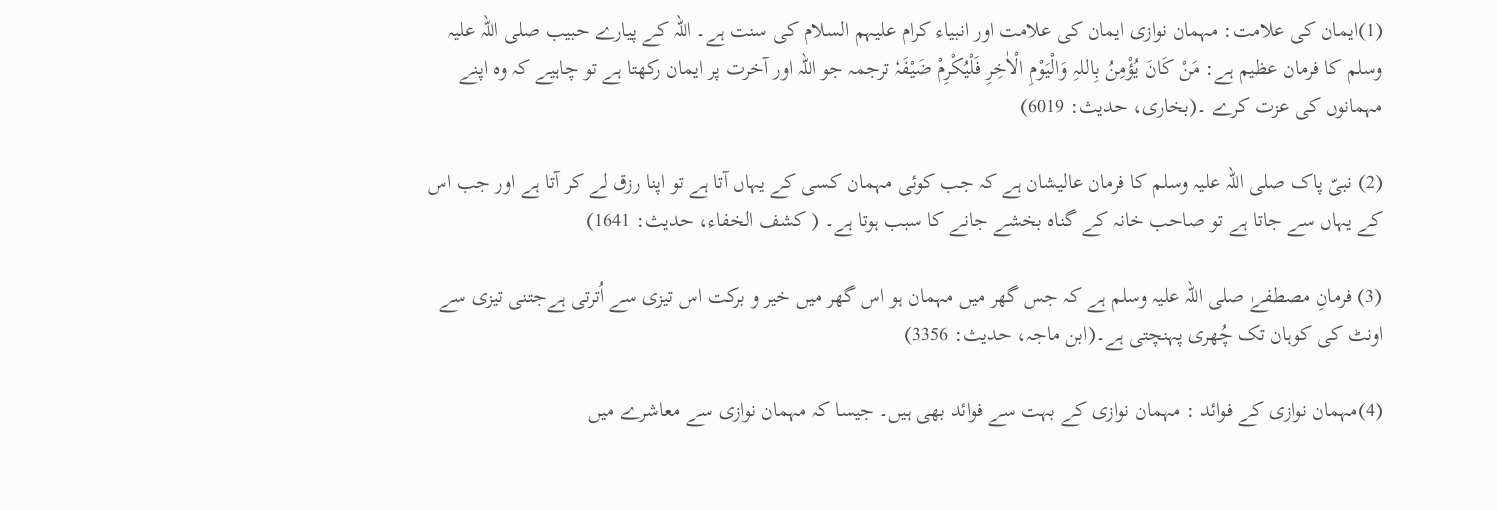(1)ایمان کی علامت: مہمان نوازی ایمان کی علامت اور انبیاء کرام علیہم السلام کی سنت ہے۔ اللہ کے پیارے حبیب صلی اللہ علیہ وسلم کا فرمان عظیم ہے: مَنْ کَانَ یُؤْمِنُ بِاللہِ وَالْیَوْمِ الْاٰخِرِ فَلْیُکْرِمْ ضَیْفَہٗ ترجمہ جو اللہ اور آخرت پر ایمان رکھتا ہے تو چاہیے کہ وہ اپنے مہمانوں کی عزت کرے ۔(بخاری، حدیث: 6019)

(2) نبیّ پاک صلی اللہ علیہ وسلم کا فرمان عالیشان ہے کہ جب کوئی مہمان کسی کے یہاں آتا ہے تو اپنا رزق لے کر آتا ہے اور جب اس کے یہاں سے جاتا ہے تو صاحب خانہ کے گناہ بخشے جانے کا سبب ہوتا ہے۔ ( کشف الخفاء، حدیث: 1641)

(3) فرمانِ مصطفےٰ صلی اللہ علیہ وسلم ہے کہ جس گھر میں مہمان ہو اس گھر میں خیر و برکت اس تیزی سے اُترتی ہےجتنی تیزی سے اونٹ کی کوہان تک چُھری پہنچتی ہے۔(ابن ماجہ، حدیث: 3356)

(4)مہمان نوازی کے فوائد : مہمان نوازی کے بہت سے فوائد بھی ہیں۔ جیسا کہ مہمان نوازی سے معاشرے میں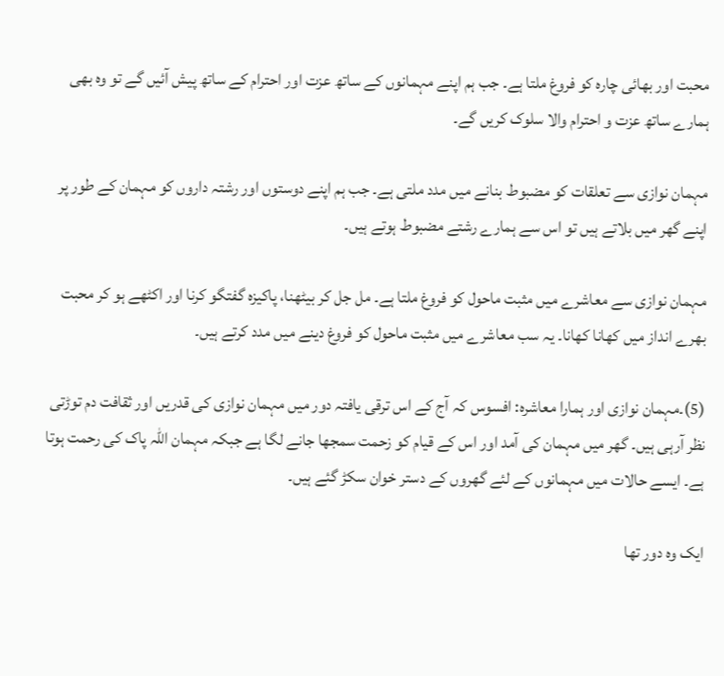محبت اور بھائی چارہ کو فروغ ملتا ہے۔ جب ہم اپنے مہمانوں کے ساتھ عزت اور احترام کے ساتھ پیش آئیں گے تو وہ بھی ہمارے ساتھ عزت و احترام والا سلوک کریں گے۔

مہمان نوازی سے تعلقات کو مضبوط بنانے میں مدد ملتی ہے۔ جب ہم اپنے دوستوں اور رشتہ داروں کو مہمان کے طور پر اپنے گھر میں بلاتے ہیں تو اس سے ہمارے رشتے مضبوط ہوتے ہیں۔

مہمان نوازی سے معاشرے میں مثبت ماحول کو فروغ ملتا ہے۔ مل جل کر بیٹھنا، پاکیزہ گفتگو کرنا اور اکٹھے ہو کر محبت بھرے انداز میں کھانا کھانا۔ یہ سب معاشرے میں مثبت ماحول کو فروغ دینے میں مدد کرتے ہیں۔

(5)۔مہمان نوازی اور ہمارا معاشرہ: افسوس کہ آج کے اس ترقی یافتہ دور میں مہمان نوازی کی قدریں اور ثقافت دم توڑتی نظر آرہی ہیں۔ گھر میں مہمان کی آمد اور اس کے قیام کو زحمت سمجھا جانے لگا ہے جبکہ مہمان اللہ پاک کی رحمت ہوتا ہے۔ ایسے حالات میں مہمانوں کے لئے گھروں کے دستر خوان سکڑ گئے ہیں۔

ایک وہ دور تھا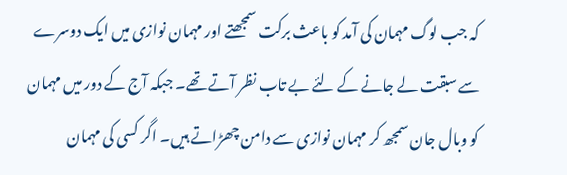کہ جب لوگ مہمان کی آمد کو باعث برکت سمجھتے اور مہمان نوازی میں ایک دوسرے سے سبقت لے جانے کے لئے بے تاب نظر آتے تھے۔ جبکہ آج کے دور میں مہمان کو وبال جان سمجھ کر مہمان نوازی سے دامن چھڑاتے ہیں۔ اگر کسی کی مہمان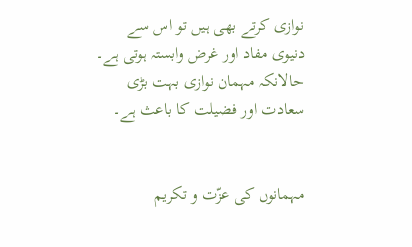نوازی کرتے بھی ہیں تو اس سے دنیوی مفاد اور غرض وابستہ ہوتی ہے۔ حالانکہ مہمان نوازی بہت بڑی سعادت اور فضیلت کا باعث ہے۔


مہمانوں کی عزّت و تکریم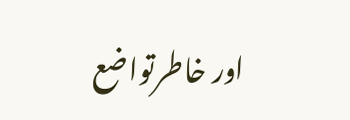اور خاطرتواضع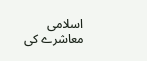اسلامی معاشرے کی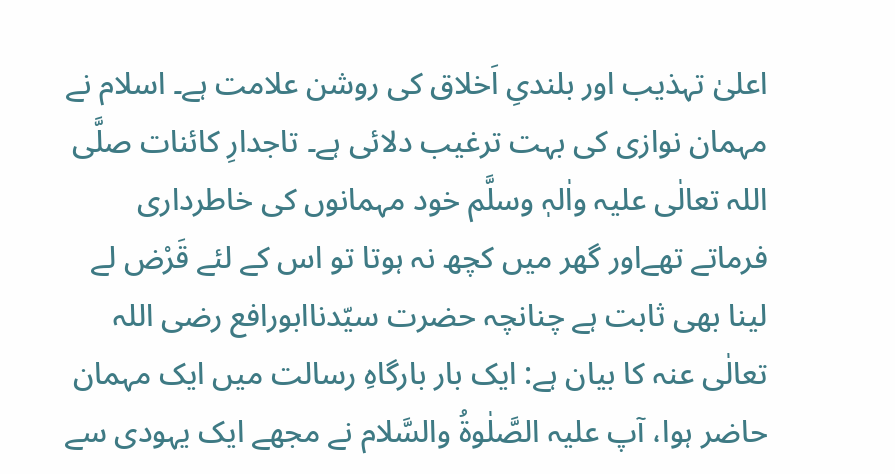اعلیٰ تہذیب اور بلندیِ اَخلاق کی روشن علامت ہے۔ اسلام نے مہمان نوازی کی بہت ترغیب دلائی ہے۔ تاجدارِ کائنات صلَّی اللہ تعالٰی علیہ واٰلہٖ وسلَّم خود مہمانوں کی خاطرداری فرماتے تھےاور گھر میں کچھ نہ ہوتا تو اس کے لئے قَرْض لے لینا بھی ثابت ہے چنانچہ حضرت سیّدناابورافع رضی اللہ تعالٰی عنہ کا بیان ہے: ایک بار بارگاہِ رسالت میں ایک مہمان حاضر ہوا، آپ علیہ الصَّلٰوۃُ والسَّلام نے مجھے ایک یہودی سے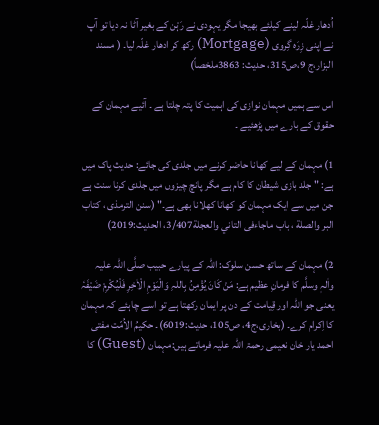اُدھار غلّہ لینے کیلئے بھیجا مگر یہودی نے رَہْن کے بغیر آٹا نہ دیا تو آپ نے اپنی زِرَہ گِروی (Mortgage) رکھ کر ادھار غلّہ لیا۔ ( مسند البزار،ج 9،ص315، حدیث: 3863ملخصاً)

اس سے ہمیں مہمان نوازی کی اہمیت کا پتہ چلتا ہے ۔ آئیے مہمان کے حقوق کے بارے میں پڑھئیے ۔

1) مہمان کے لیے کھانا حاضر کرنے میں جلدی کی جائے: حديث پاک میں ہے: " جلد بازی شیطان کا کام ہے مگر پانچ چیزوں میں جلدی کرنا سنت ہے جن میں سے ایک مہمان کو کھانا کھلانا بھی ہے۔" (سنن الترمذى ، كتاب البر والصلة ، باب ماجاءفى التاني والعجلة3/407، الحديث:2019)

2) مہمان کے ساتھ حسن سلوک: اللہ کے پیارے حبیب صلَّی اللہ علیہ واٰلہٖ وسلَّم کا فرمانِ عظیم ہے: مَنْ کَانَ یُؤْمِنُ بِاللہِ وَالْیَوْمِ الْاٰخِرِ فَلْیُکْرِمْ ضَیْفَہٗ یعنی جو اللہ اور قِیامت کے دن پر ایمان رکھتا ہے تو اسے چاہئے کہ مہمان کا اِکرام کرے۔ (بخاری،ج4، ص105، حدیث:6019)۔ حکیمُ الاُمّت مفتی احمد یار خان نعیمی رحمۃ اللہ علیہ فرماتے ہیں:مہمان (Guest) کا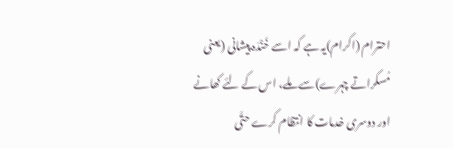احترام (اکرام)یہ ہے کہ اسے خَنْدَہ پیشانی (یعنی مُسکراتے چہرے)سے ملے، اس کے لئے کھانے اور دوسری خدمات کا انتظام کرے حتَّی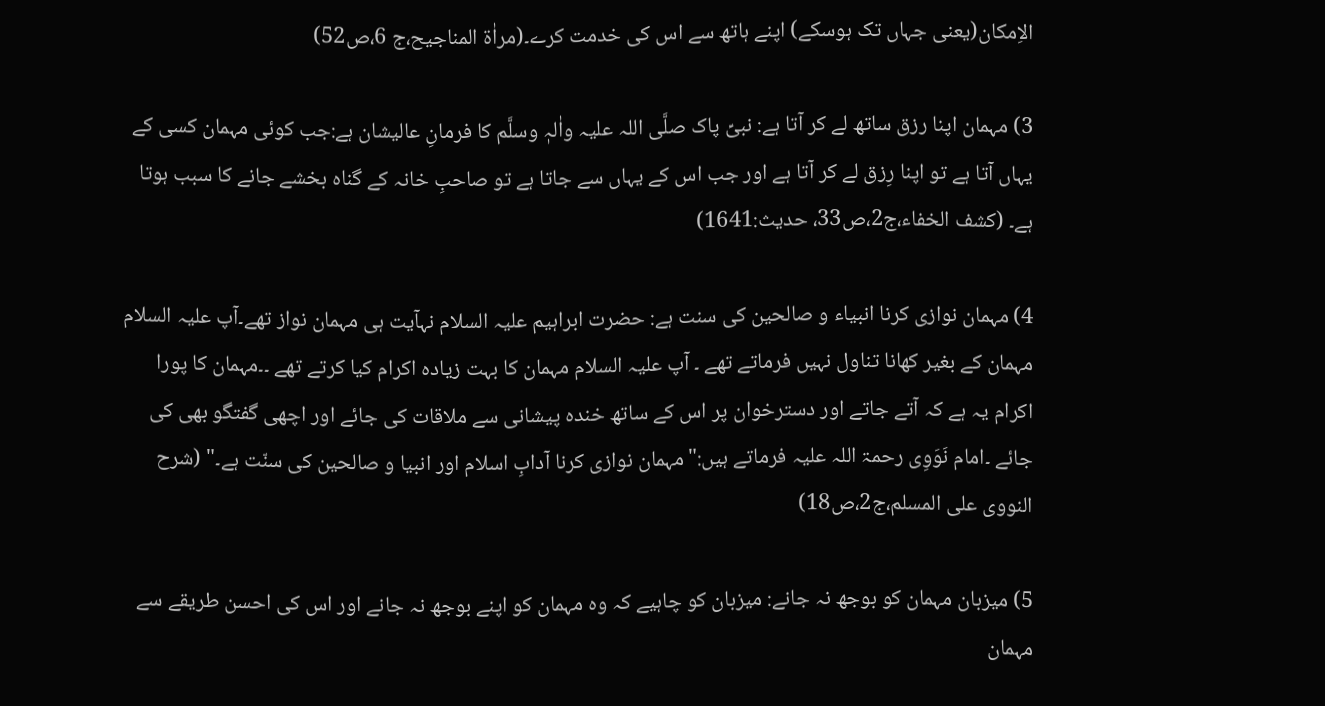الاِمکان(یعنی جہاں تک ہوسکے) اپنے ہاتھ سے اس کی خدمت کرے۔(مراٰۃ المناجیح،ج 6،ص52)

3) مہمان اپنا رزق ساتھ لے کر آتا ہے: نبیِّ پاک صلَّی اللہ علیہ واٰلہٖ وسلَّم کا فرمانِ عالیشان ہے:جب کوئی مہمان کسی کے یہاں آتا ہے تو اپنا رِزق لے کر آتا ہے اور جب اس کے یہاں سے جاتا ہے تو صاحبِ خانہ کے گناہ بخشے جانے کا سبب ہوتا ہے۔ (کشف الخفاء،ج2،ص33، حدیث:1641)

4) مہمان نوازی کرنا انبیاء و صالحین کی سنت ہے: حضرت ابراہیم علیہ السلام نہآیت ہی مہمان نواز تھے۔آپ علیہ السلام مہمان کے بغیر کھانا تناول نہیں فرماتے تھے ۔ آپ علیہ السلام مہمان کا بہت زیادہ اکرام کیا کرتے تھے ۔۔مہمان کا پورا اکرام یہ ہے کہ آتے جاتے اور دسترخوان پر اس کے ساتھ خندہ پیشانی سے ملاقات کی جائے اور اچھی گفتگو بھی کی جائے ۔امام نَوَوِی رحمۃ اللہ علیہ فرماتے ہیں:"مہمان نوازی کرنا آدابِ اسلام اور انبیا و صالحین کی سنّت ہے۔" (شرح النووی علی المسلم،ج2،ص18)

5) میزبان مہمان کو بوجھ نہ جانے: میزبان کو چاہیے کہ وہ مہمان کو اپنے بوجھ نہ جانے اور اس کی احسن طریقے سے مہمان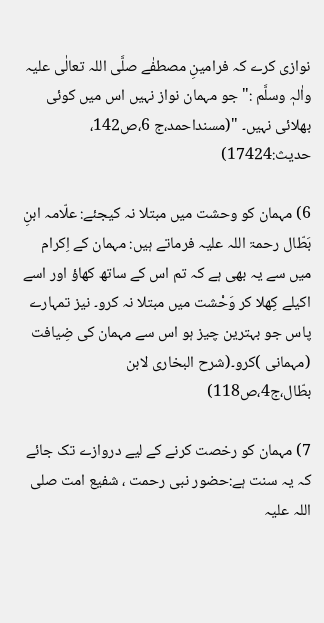نوازی کرے کہ فرامینِ مصطفٰے صلَّی اللہ تعالٰی علیہ واٰلہٖ وسلَّم :" جو مہمان نواز نہیں اس میں کوئی بھلائی نہیں۔ "(مسنداحمد،ج 6،ص142، حديث:17424)

6) مہمان کو وحشت میں مبتلا نہ کیجئے: علّامہ ابنِ بَطّال رحمۃ اللہ علیہ فرماتے ہیں: مہمان کے اِکرام میں سے یہ بھی ہے کہ تم اس کے ساتھ کھاؤ اور اسے اکیلے کِھلا کر وَحْشت میں مبتلا نہ کرو۔ نیز تمہارے پاس جو بہترین چیز ہو اس سے مہمان کی ضِیافت (مہمانی )کرو۔(شرح البخاری لابن بطّال،ج4،ص118)

7) مہمان کو رخصت کرنے کے لیے دروازے تک جائے کہ یہ سنت ہے:حضور نبی رحمت ، شفیع امت صلی اللہ علیہ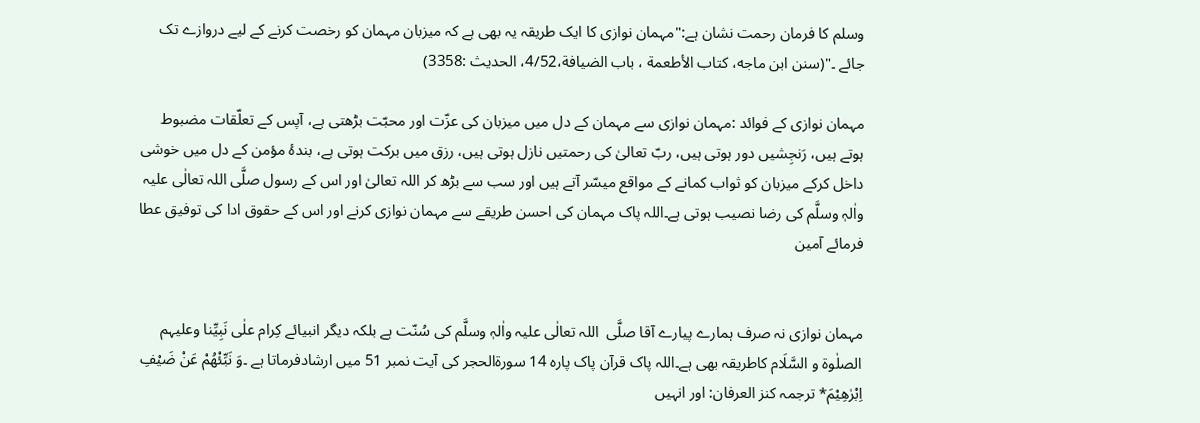وسلم کا فرمان رحمت نشان ہے:"مہمان نوازی کا ایک طریقہ یہ بھی ہے کہ میزبان مہمان کو رخصت کرنے کے لیے دروازے تک جائے ۔"(سنن ابن ماجه، كتاب الأطعمة ، باب الضيافة،4/52، الحديث :3358)

مہمان نوازی کے فوائد :مہمان نوازی سے مہمان کے دل میں میزبان کی عزّت اور محبّت بڑھتی ہے، آپس کے تعلّقات مضبوط ہوتے ہیں، رَنجِشیں دور ہوتی ہیں، ربّ تعالیٰ کی رحمتیں نازل ہوتی ہیں، رزق میں برکت ہوتی ہے، بندۂ مؤمن کے دل میں خوشی داخل کرکے میزبان کو ثواب کمانے کے مواقع میسّر آتے ہیں اور سب سے بڑھ کر اللہ تعالیٰ اور اس کے رسول صلَّی اللہ تعالٰی علیہ واٰلہٖ وسلَّم کی رضا نصیب ہوتی ہے۔اللہ پاک مہمان کی احسن طریقے سے مہمان نوازی کرنے اور اس کے حقوق ادا کی توفیق عطا فرمائے آمین


مہمان نوازی نہ صرف ہمارے پیارے آقا صلَّی  اللہ تعالٰی علیہ واٰلہٖ وسلَّم کی سُنّت ہے بلکہ دیگر انبیائے کِرام علٰی نَبِیِّنا وعلیہم الصلٰوۃ و السَّلَام کاطریقہ بھی ہے۔اللہ پاک قرآن پاک پارہ 14 سورةالحجر کی آیت نمبر 51 میں ارشادفرماتا ہے ۔وَ نَبِّئْهُمْ عَنْ ضَیْفِ اِبْرٰهِیْمَ* ترجمہ کنز العرفان: اور انہیں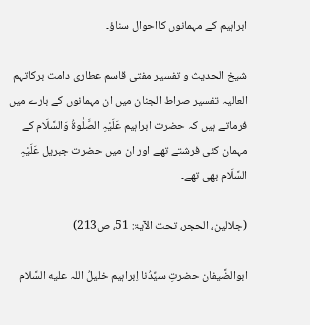ابراہیم کے مہمانوں کااحوال سناؤ۔

شیخ الحدیث و تفسیر مفتی قاسم عطاری دامت برکاتہم العالیہ تفسیر صراط الجنان میں ان مہمانوں کے بارے میں فرماتے ہیں کہ حضرت ابراہیم عَلَیْہِ الصَّلٰوۃُ وَالسَّلَام کے مہمان کئی فرشتے تھے اور ان میں حضرت جبریل عَلَیْہِ السَّلَام بھی تھے۔

(جلالین، الحجر، تحت الآیۃ: 51، ص213)

ابوالضَّیفان حضرتِ سیِّدُنا اِبراہیم خلیلُ اللہ عليه السَّلام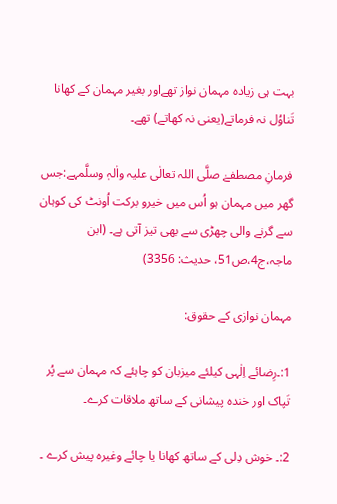بہت ہی زیادہ مہمان نواز تھےاور بغیر مہمان کے کھانا تَناوُل نہ فرماتے(یعنی نہ کھاتے) تھے۔

فرمانِ مصطفےٰ صلَّی اللہ تعالٰی علیہ واٰلہٖ وسلَّمہے:جس گھر میں مہمان ہو اُس میں خیرو برکت اُونٹ کی کوہان سے گرنے والی چھڑی سے بھی تیز آتی ہے۔ (ابن ماجہ،ج4،ص51، حدیث: 3356)

مہمان نوازی کے حقوق:

1:۔رِضائے اِلٰہی کیلئے میزبان کو چاہئے کہ مہمان سے پُر تَپاک اور خندہ پیشانی کے ساتھ ملاقات کرے۔

2:۔ خوش دِلی کے ساتھ کھانا یا چائے وغیرہ پیش کرے ۔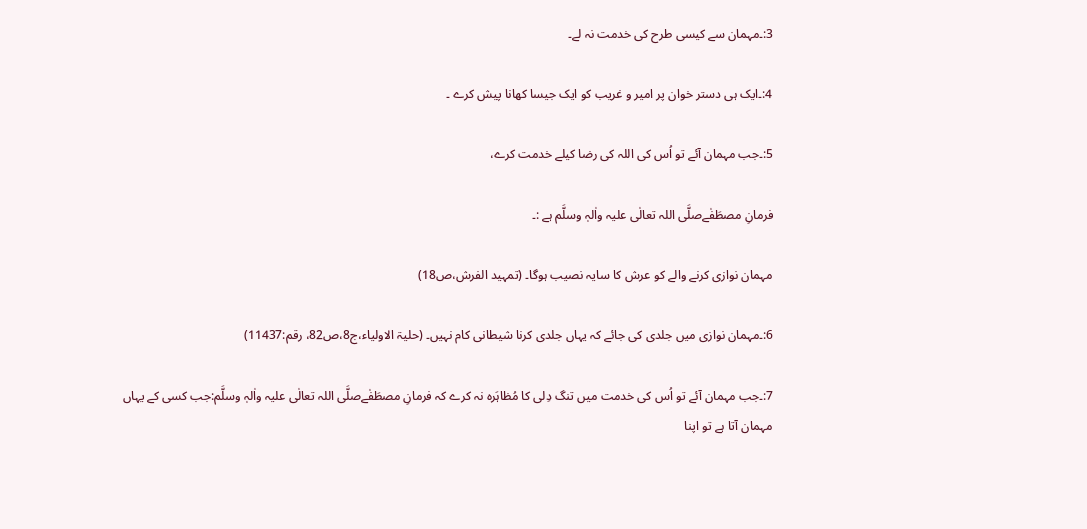3:۔مہمان سے کیسی طرح کی خدمت نہ لے۔

4:۔ایک ہی دستر خوان پر امیر و غریب کو ایک جیسا کھانا پیش کرے ۔

5:۔جب مہمان آئے تو اُس کی اللہ کی رضا کیلے خدمت کرے،

فرمانِ مصطَفٰےصلَّی اللہ تعالٰی علیہ واٰلہٖ وسلَّم ہے :۔

مہمان نوازی کرنے والے کو عرش کا سایہ نصیب ہوگا۔ (تمہید الفرش،ص18)

6:۔مہمان نوازی میں جلدی کی جائے کہ یہاں جلدی کرنا شیطانی کام نہیں۔ (حلیۃ الاولیاء،ج8،ص82، رقم:11437)

7:۔جب مہمان آئے تو اُس کی خدمت میں تنگ دِلی کا مُظاہَرہ نہ کرے کہ فرمانِ مصطَفٰےصلَّی اللہ تعالٰی علیہ واٰلہٖ وسلَّم:جب کسی کے یہاں مہمان آتا ہے تو اپنا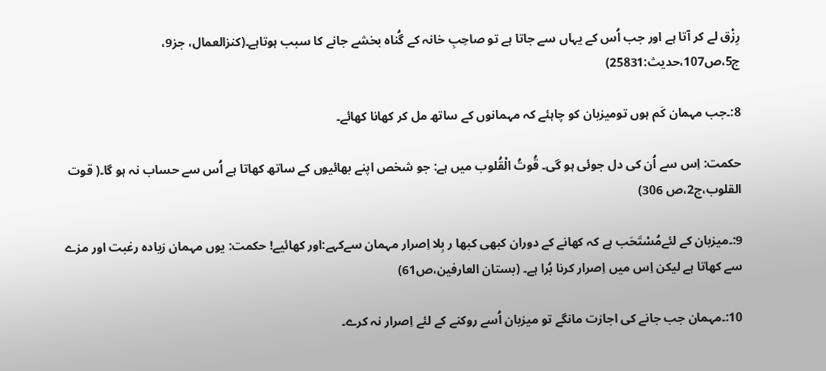رِزْق لے کر آتا ہے اور جب اُس کے یہاں سے جاتا ہے تو صاحِبِ خانہ کے گُناہ بخشے جانے کا سبب ہوتاہے۔(کنزالعمال، جز9، ج5،ص107،حدیث:25831)

8:۔جب مہمان کَم ہوں توميزبان كو چاہئے کہ مہمانوں کے ساتھ مل کر کھانا کھائے۔

حکمت: اِس سے اُن کی دل جوئی ہو گی۔ قُوتُ الْقُلوب میں ہے: جو شخص اپنے بھائیوں کے ساتھ کھاتا ہے اُس سے حساب نہ ہو گا۔( قوت القلوب،ج2،ص 306)

9:۔میزبان کے لئےمُسْتَحَب ہے کہ کھانے کے دوران کبھی کبھا ر بِلا اِصرار مہمان سےکہے:اور کھائیے! حکمت: یوں مہمان زیادہ رغبت اور مزے سے کھاتا ہے لیکن اِس میں اِصرار کرنا بُرا ہے۔ (بستان العارفین،ص61)

10:۔مہمان جب جانے کی اجازت مانگے تو میزبان اُسے روکنے کے لئے اِصرار نہ کرے۔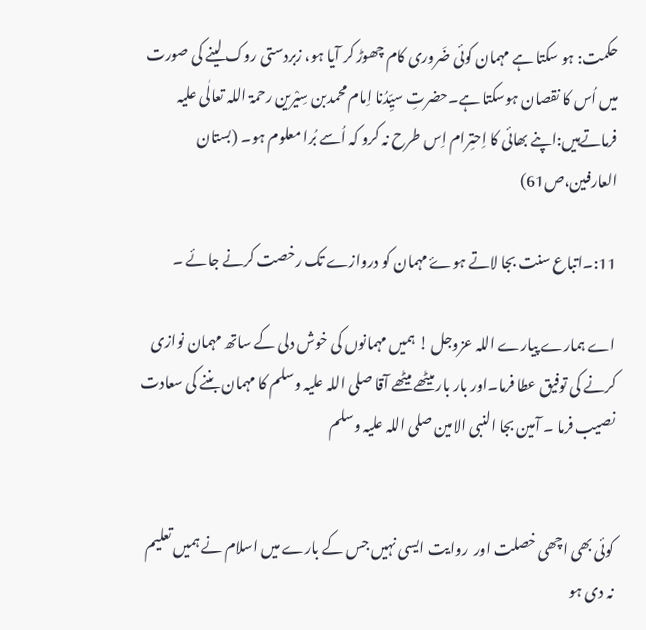حکمت: ہو سکتا ہے مہمان کوئی ضَروری کام چھوڑ کر آیا ہو، زبردستی روک لینے کی صورت میں اُس کا نقصان ہوسکتا ہے۔حضرتِ سیِّدُنا اِمام محمدبن سِیْرین رحمۃ اللہ تعالٰی علیہ فرماتےہیں:اپنے بھائی کا اِحتِرام اِس طرح نہ کرو کہ اُسے بُرا معلوم ہو۔ (بستان العارفین،ص61)

11:۔اتباع سنت بجا لاتے ہوۓ مہمان کو دروازے تک رخصت کرنے جائے ۔

اے ہمارے پیارے اللہ عزوجل ! ہمیں مہمانوں کی خوش دلی کے ساتھ مہمان نوازی کرنے کی توفیق عطا فرما۔اور بار بار میٹھے میٹھے آقا صلی اللہ علیہ وسلم کا مہمان بننے کی سعادت نصیب فرما ۔ آمین بجا النبی الامین صلی اللہ علیہ وسلم


کوئی بھی اچھی خصلت اور  روایت ایسی نہیں جس کے بارے میں اسلام نے ہمیں تعلیم نہ دی ہو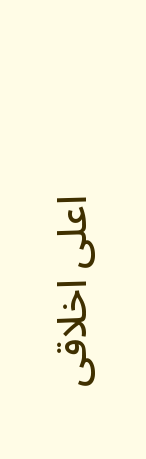اعلی اخلاقی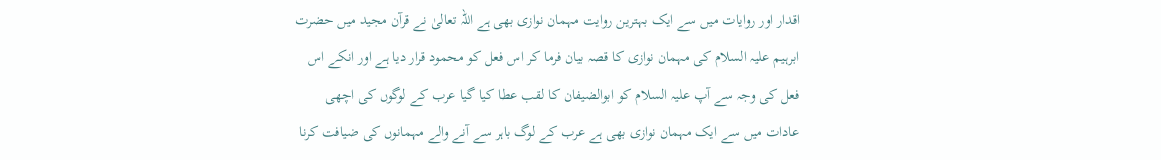اقدار اور روایات میں سے ایک بہترین روایت مہمان نوازی بھی ہے اللہ تعالیٰ نے قرآن مجید میں حضرت ابرہیم علیہ السلام کی مہمان نوازی کا قصہ بیان فرما کر اس فعل کو محمود قرار دیا ہے اور انکے اس فعل کی وجہ سے آپ علیہ السلام کو ابوالضیفان کا لقب عطا کیا گیا عرب کے لوگوں کی اچھی عادات میں سے ایک مہمان نوازی بھی ہے عرب کے لوگ باہر سے آنے والے مہمانوں کی ضیافت کرنا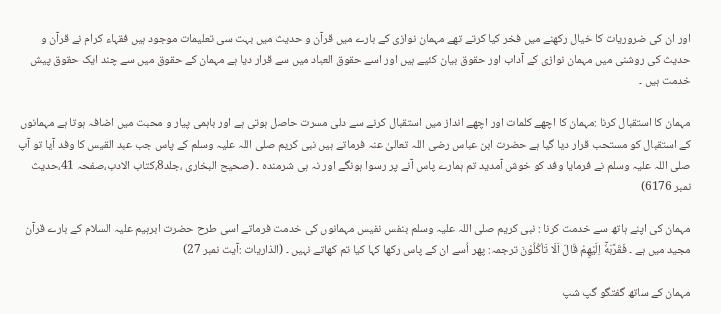اور ان کی ضروریات کا خیال رکھنے میں فخر کیا کرتے تھے مہمان نوازی کے بارے میں قرآن و حدیث میں بہت سی تعلیمات موجود ہیں فقہاء کرام نے قرآن و حدیث کی روشنی میں مہمان نوازی کے آداب اور حقوق بیان کئیے ہیں اور اسے حقوق العباد میں سے قرار دیا ہے مہمان کے حقوق میں سے چند ایک حقوق پیش خدمت ہیں ۔

مہمان کا استقبال کرنا :مہمان کا اچھے کلمات اور اچھے انداز میں استقبال کرنے سے دلی مسرت حاصل ہوتی ہے اور باہمی پیار و محبت میں اضافہ ہوتا ہے مہمانوں کے استقبال کو مستحب قرار دیا گیا ہے حضرت ابن عباس رضی اللہ تعالیٰ عنہ فرماتے ہیں نبی کریم صلی اللہ علیہ وسلم کے پاس جب عبد القیس کا وفد آیا تو آپ صلی اللہ علیہ وسلم نے فرمایا وفد کو خوش آمدید تم ہمارے پاس آنے پر رسوا ہونگے اور نہ ہی شرمندہ ۔ (صحیح البخاری ،جلد8،کتاب الادب،صفحہ 41،حدیث نمبر 6176)

مہمان کی اپنے ہاتھ سے خدمت کرنا : نبی کریم صلی اللہ علیہ وسلم بنفس نفیس مہمانوں کی خدمت فرماتے اسی طرح حضرت ابرہیم علیہ السلام کے بارے قرآن مجید میں ہے ۔ فَقَرَّبَهٗۤ اِلَیْهِمْ قَالَ اَلَا تَاْكُلُوْنَ ترجمہ: پھر اُسے ان کے پاس رکھا کہا کیا تم کھاتے نہیں ۔ (الذاریات :آیت نمبر 27)

مہمان کے ساتھ گفتگو گپ شپ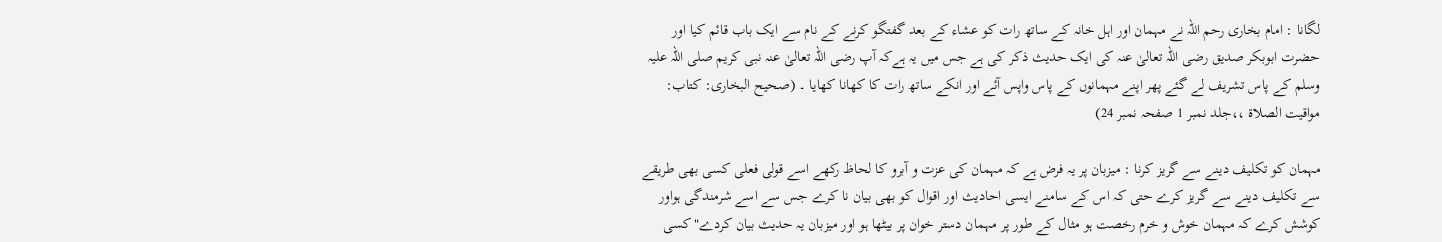لگانا : امام بخاری رحم اللہ نے مہمان اور اہل خانہ کے ساتھ رات کو عشاء کے بعد گفتگو کرنے کے نام سے ایک باب قائم کیا اور حضرت ابوبکر صدیق رضی اللہ تعالیٰ عنہ کی ایک حدیث ذکر کی ہے جس میں یہ ہےکہ آپ رضی اللہ تعالیٰ عنہ نبی کریم صلی اللہ علیہ وسلم کے پاس تشریف لے گئے پھر اپنے مہمانوں کے پاس واپس آئے اور انکے ساتھ رات کا کھانا کھایا ۔ (صحیح البخاری: کتاب: مواقیت الصلاۃ ،،جلد نمبر 1 صفحہ نمبر 24)

مہمان کو تکلیف دینے سے گریز کرنا : میزبان پر یہ فرض ہے کہ مہمان کی عزت و آبرو کا لحاظ رکھے اسے قولی فعلی کسی بھی طریقے سے تکلیف دینے سے گریز کرے حتی کہ اس کے سامنے ایسی احادیث اور اقوال کو بھی بیان نا کرے جس سے اسے شرمندگی ہواور کوشش کرے کہ مہمان خوش و خرم رخصت ہو مثال کے طور پر مہمان دستر خوان پر بیٹھا ہو اور میزبان یہ حدیث بیان کردے"کسی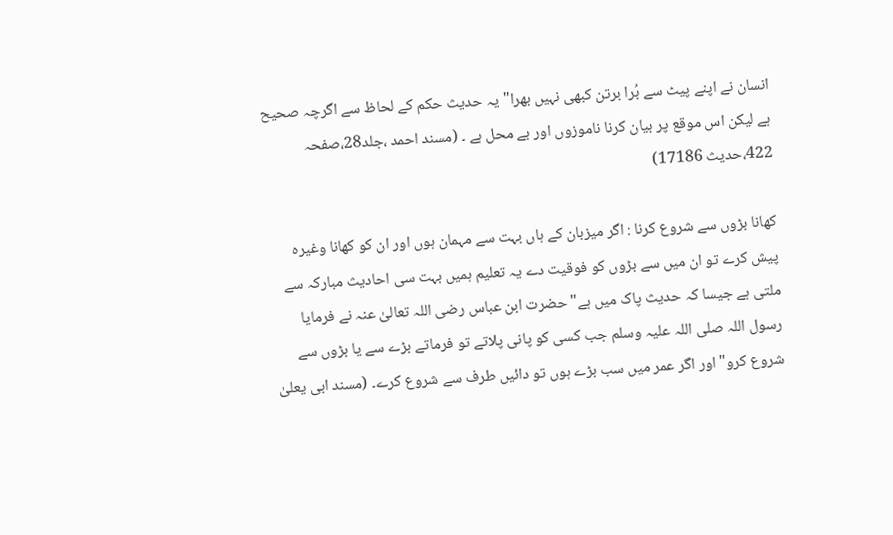انسان نے اپنے پیٹ سے بُرا برتن کبھی نہیں بھرا"یہ حدیث حکم کے لحاظ سے اگرچہ صحیح ہے لیکن اس موقع پر بیان کرنا ناموزوں اور بے محل ہے ۔ (مسند احمد ،جلد28،صفحہ 422،حدیث 17186)

کھانا بڑوں سے شروع کرنا : اگر میزبان کے ہاں بہت سے مہمان ہوں اور ان کو کھانا وغیرہ پیش کرے تو ان میں سے بڑوں کو فوقیت دے یہ تعلیم ہمیں بہت سی احادیث مبارکہ سے ملتی ہے جیسا کہ حدیث پاک میں ہے" حضرت ابن عباس رضی اللہ تعالیٰ عنہ نے فرمایا رسول اللہ صلی اللہ علیہ وسلم جب کسی کو پانی پلاتے تو فرماتے بڑے سے یا بڑوں سے شروع کرو"اور اگر عمر میں سب بڑے ہوں تو دائیں طرف سے شروع کرے۔ (مسند ابی یعلیٰ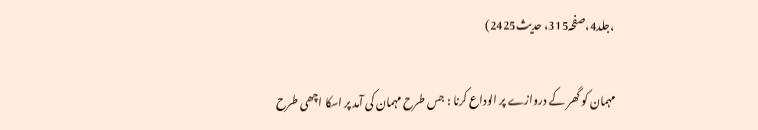،جلد4،صفحہ315، حدیث2425)

مہمان کو گھر کے دروازے پر الوداع کرنا : جس طرح مہمان کی آمد پر اسکا اچھی طرح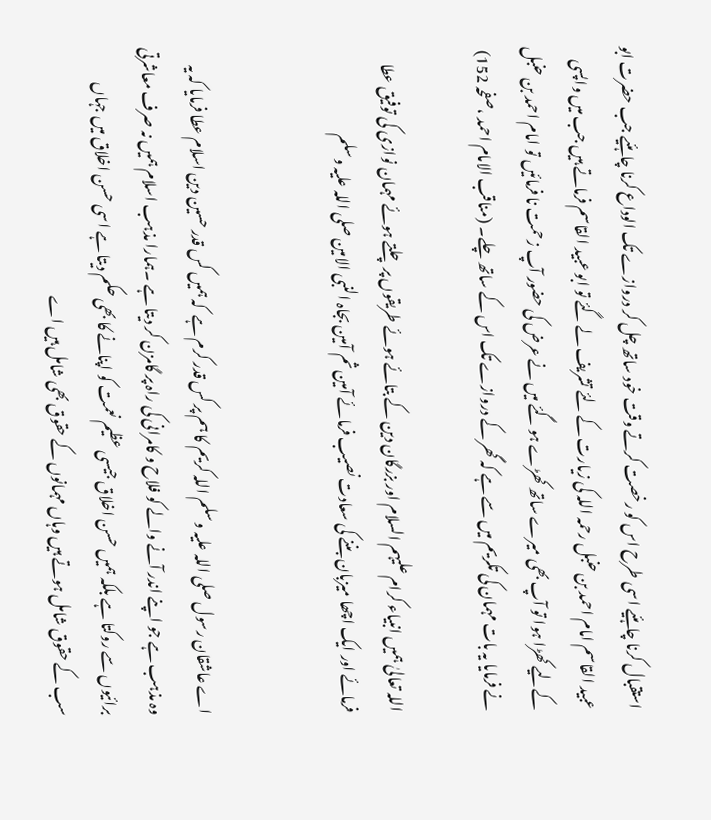استقبال کرنا چاہئیے اسی طرح اس کو رخصت کرتے وقت خود ساتھ چل کر دروازے تک الوداع کرنا چاہئیے جب حضرت ابو عبید القاسم امام احمد بن حنبل رحمہ اللہ کی زیارت کے لئے تشریف لے گئے تو ابو عبید القاسم فرماتے ہیں جب میں واپسی کےلیے کھڑا ہوا تو آپ بھی میرے ساتھ کھڑے ہو گئے میں نے عرض کی حضور آپ زحمت نا فرمائیں تو امام احمد بن حنبل نے فرمایا یہ بات مہمان کی تکریم میں سے ہے کہ گھر کے دروازے تک اس کے ساتھ چلے۔ (مناقب الامام احمد ،صفحہ 152)

اللہ تعالیٰ ہمیں انبیاء کرام علیہم السلام اور بزرگان دین کے بتائے ہوئے طریقوں پر چلتے ہوئے مہمان نوازی کی توفیق عطا فرمائے اور ایک اچھا میزبان بننے کی سعادت نصیب فرمائے آمین ثم آمین بجاہ النبی الامین صلی اللہ علیہ وسلم


اے عاشقان رسول صلی اللہ علیہ وسلم اللہ کریم کا ہم پر کس قدر کرم ہے  کہ ہمیں کس قدر حسین دین اسلام عطا فرمایا کہ یہ وہ مذہب ہے جو اپنے اندر آنے والے کو فلاح و کامرانی کی راہ پر گامزن کر دیتا ہے ۔ہمارا مذہب اسلام ہمیں نہ صرف معاشرتی برائیوں سے روکتا ہے بلکہ ہمیں حسن اخلاق جیسی عظیم نعمت کو اپنانے کا بھی حکم دیتا ہے اسی حسن اخلاق میں جہاں سب کے حقوق شامل ہوتے ہیں وہاں مہمانوں کے حقوق بھی شامل ہیں اے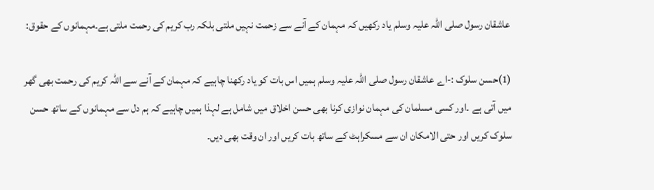عاشقان رسول صلی اللہ علیہ وسلم یاد رکھیں کہ مہمان کے آنے سے زحمت نہیں ملتی بلکہ رب کریم کی رحمت ملتی ہے۔مہمانوں کے حقوق:

(1)حسن سلوک :-اے عاشقان رسول صلی اللہ علیہ وسلم ہمیں اس بات کو یاد رکھنا چاہیے کہ مہمان کے آنے سے اللہ کریم کی رحمت بھی گھر میں آتی ہے ۔اور کسی مسلمان کی مہمان نوازی کرنا بھی حسن اخلاق میں شامل ہے لہذا ہمیں چاہیے کہ ہم دل سے مہمانوں کے ساتھ حسن سلوک کریں اور حتی الامکان ان سے مسکراہٹ کے ساتھ بات کریں اور ان وقت بھی دیں۔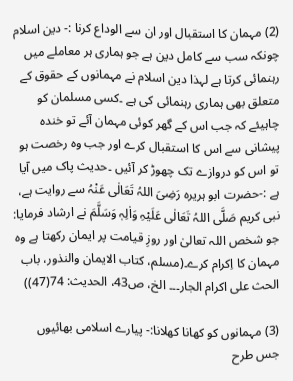(2) مہمان کا استقبال اور ان سے الوداع کرنا :- دین اسلام چونکہ سب سے کامل دین ہے جو ہماری ہر معاملے میں رہنمائی کرتا ہے لہذا دین اسلام نے مہمانوں کے حقوق کے متعلق بھی ہماری رہنمائی کی ہے ۔کسی مسلمان کو چاہیئے کہ جب اس کے گھر کوئی مہمان آئے تو خندہ پیشانی سے اس کا استقبال کرے اور جب وہ رخصت ہو تو اس کو دروازے تک چھوڑ کر آئیں ۔حدیث پاک میں آیا ہے :-حضرت ابو ہریرہ رَضِیَ اللہُ تَعَالٰی عَنْہُ سے روایت ہے، نبی کریم صَلَّی اللہُ تَعَالٰی عَلَیْہِ وَاٰلِہٖ وَسَلَّمَ نے ارشاد فرمایا: جو شخص اللہ تعالیٰ اور روزِ قیامت پر ایمان رکھتا ہے وہ مہمان کا اِکرام کرے۔(مسلم، کتاب الایمان والنذور، باب الحث علی اکرام الجار۔۔۔ الخ، ص43، الحدیث: 74(47))

(3) مہمانوں کو کھانا کھلانا:- پیارے اسلامی بھائیوں جس طرح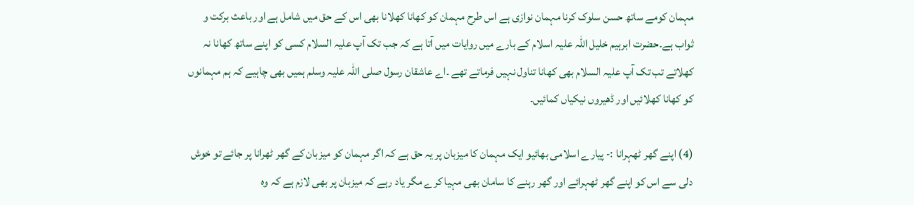مہمان کومے ساتھ حسن سلوک کرنا مہمان نوازی ہے اس طرح مہمان کو کھانا کھلانا بھی اس کے حق میں شامل ہے اور باعث برکت و ثواب ہے۔حضرت ابرہیم خلیل اللہ علیہ اسلام کے بارے میں روایات میں آتا ہے کہ جب تک آپ علیہ السلام کسی کو اپنے ساتھ کھانا نہ کھلاتے تب تک آپ علیہ السلام بھی کھانا تناول نہیں فرماتے تھے ۔اے عاشقان رسول صلی اللہ علیہ وسلم ہمیں بھی چاہیے کہ ہم مہمانوں کو کھانا کھلائیں اور ڈھیروں نیکیاں کمائیں۔

(4) اپنے گھر ٹھہرانا :- پیارے اسلامی بھائیو ایک مہمان کا میزبان پر یہ حق ہے کہ اگر مہمان کو میزبان کے گھر ٹھرانا پر جائے تو خوش دلی سے اس کو اپنے گھر ٹھہرائے اور گھر رہنے کا سامان بھی مہیا کرے مگر یاد رہے کہ میزبان پر بھی لازم ہے کہ وہ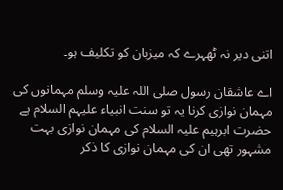اتنی دیر نہ ٹھہرے کہ میزبان کو تکلیف ہو۔

اے عاشقان رسول صلی اللہ علیہ وسلم مہمانوں کی مہمان نوازی کرنا یہ تو سنت انبیاء علیہم السلام ہے حضرت ابرہیم علیہ السلام کی مہمان نوازی بہت مشہور تھی ان کی مہمان نوازی کا ذکر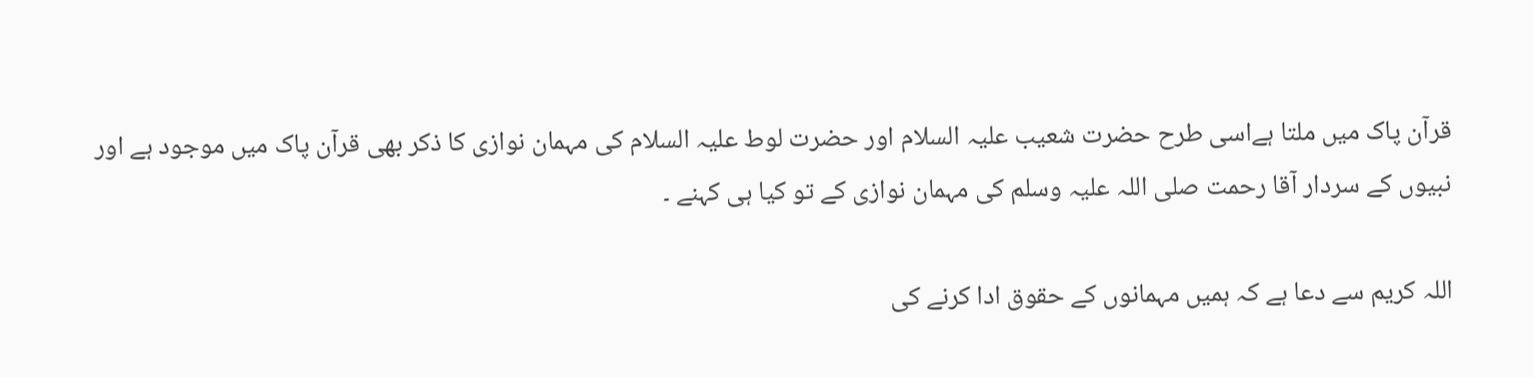قرآن پاک میں ملتا ہےاسی طرح حضرت شعیب علیہ السلام اور حضرت لوط علیہ السلام کی مہمان نوازی کا ذکر بھی قرآن پاک میں موجود ہے اور نبیوں کے سردار آقا رحمت صلی اللہ علیہ وسلم کی مہمان نوازی کے تو کیا ہی کہنے ۔

اللہ کریم سے دعا ہے کہ ہمیں مہمانوں کے حقوق ادا کرنے کی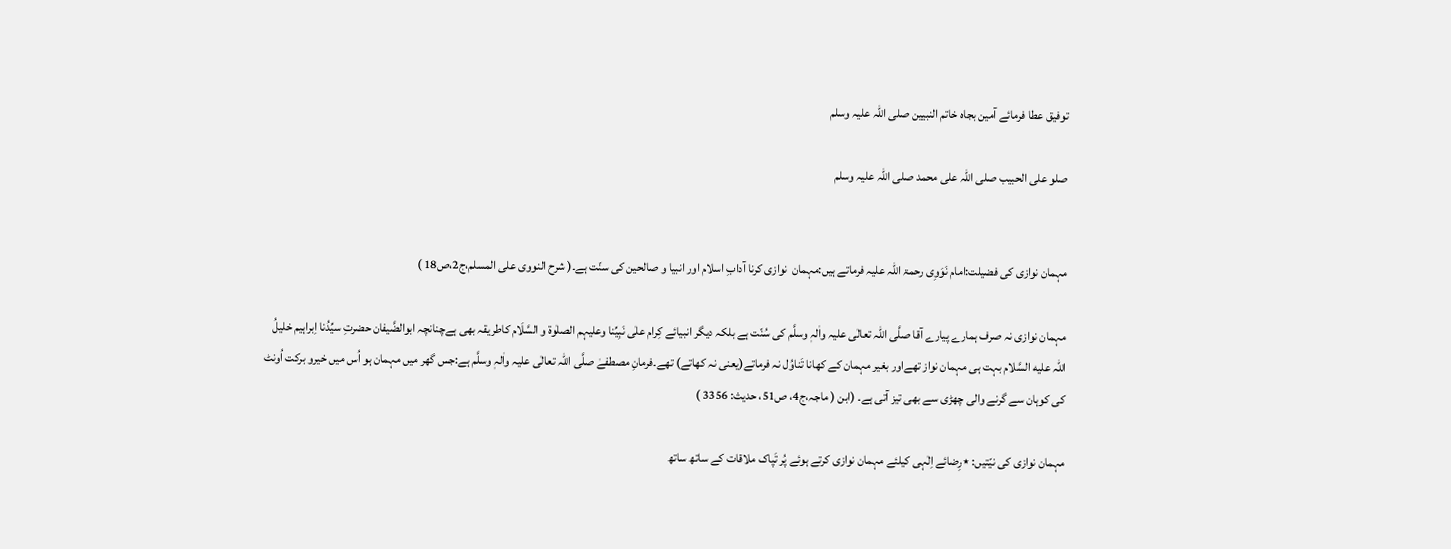توفیق عطا فرمائے آمین بجاہ خاتم النبیین صلی اللہ علیہ وسلم

صلو علی الحبیب صلی اللہ علی محمد صلی اللہ علیہ وسلم


مہمان نوازی کی فضیلت:امام نَوَوِی رحمۃ اللہ علیہ فرماتے ہیں:مہمان  نوازی کرنا آدابِ اسلام اور انبیا و صالحین کی سنّت ہے۔( شرح النووی علی المسلم،ج2،ص18 )

مہمان نوازی نہ صرف ہمارے پیارے آقا صلَّی اللہ تعالٰی علیہ واٰلہٖ وسلَّم کی سُنّت ہے بلکہ دیگر انبیائے کِرام علٰی نَبِیِّنا وعلیہم الصلٰوۃ و السَّلَام کاطریقہ بھی ہےچنانچہ ابوالضَّیفان حضرتِ سیِّدُنا اِبراہیم خلیلُ اللہ عليه السَّلام بہت ہی مہمان نواز تھےاور بغیر مہمان کے کھانا تَناوُل نہ فرماتے(یعنی نہ کھاتے) تھے۔فرمانِ مصطفےٰ صلَّی اللہ تعالٰی علیہ واٰلہٖ وسلَّم ہے:جس گھر میں مہمان ہو اُس میں خیرو برکت اُونٹ کی کوہان سے گرنے والی چھڑی سے بھی تیز آتی ہے۔ (ابن ( ماجہ،ج4، ص51، حدیث: 3356 )

مہمان نوازی کی نیّتیں: ٭رِضائے اِلٰہی کیلئے مہمان نوازی کرتے ہوئے پُر تَپاک ملاقات کے ساتھ ساتھ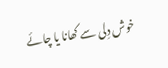خوش دِلی سے کھانا یا چائے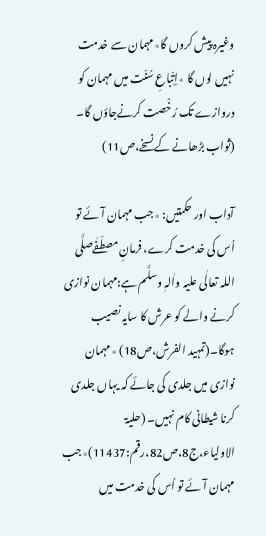وغیرہ پیش کروں گا٭مہمان سے خدمت نہیں لوں گا ٭اِتِّباعِ سُنّت میں مہمان کو دروازے تک رُخْصت کرنےجاؤں گا۔ (ثواب بڑھانے کے نسخے،ص11)

آداب اور حکمتیں: ٭جب مہمان آئے تو اُس کی خدمت کرے، فرمانِ مصطَفٰےصلَّی اللہ تعالٰی علیہ واٰلہٖ وسلَّم ہے:مہمان نوازی کرنے والے کو عرش کا سایہ نصیب ہوگا۔(تمہید الفرش،ص18) ٭مہمان نوازی میں جلدی کی جائے کہ یہاں جلدی کرنا شیطانی کام نہیں۔ (حلیۃ الاولیاء،ج8،ص82،رقم:11437)٭جب مہمان آئے تو اُس کی خدمت میں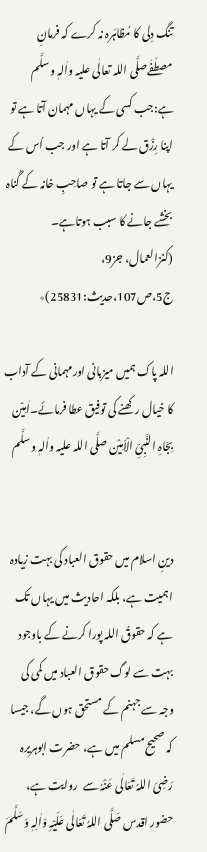تنگ دِلی کا مُظاہَرہ نہ کرے کہ فرمانِ مصطَفٰےصلَّی اللہ تعالٰی علیہ واٰلہٖ وسلَّم ہے:جب کسی کے یہاں مہمان آتا ہے تو اپنا رِزْق لے کر آتا ہے اور جب اُس کے یہاں سے جاتا ہے تو صاحِبِ خانہ کے گُناہ بخشے جانے کا سبب ہوتاہے۔ (کنزالعمال، جز9، ج5،ص107،حدیث:25831)٭

اللہ پاک ہمیں میزبانی اورمہمانی کے آداب کا خیال رکھنے کی توفیق عطا فرمائے۔اٰمِیْن بِجَاہِ النَّبِیِّ الْاَمِیْن صلَّی اللہ علیہ واٰلہٖ وسلَّم


دینِ اسلام میں حقوق العباد کی بہت زیادہ اہمیت ہے، بلکہ احادیث میں یہاں تک ہے کہ حقوقُ اللہ پورا کرنے کے باوجود بہت سے لوگ حقوق العباد میں کمی کی وجہ سے جہنم کے مستحق ہوں گے، جیسا کہ صحیح مسلم میں ہے، حضرت ابوہریرہ رَضِیَ اللہُ تَعَالٰی عَنْہُ سے  روایت ہے، حضور اقدس صَلَّی اللہُ تَعَالٰی عَلَیْہِ وَاٰلِہٖ وَسَلَّمَ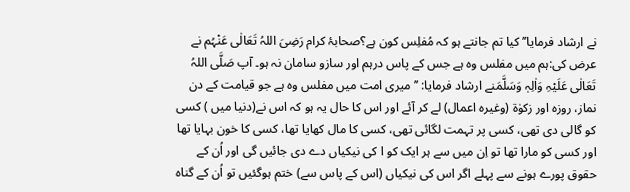نے ارشاد فرمایا’’ کیا تم جانتے ہو کہ مُفلِس کون ہے؟صحابۂ کرام رَضِیَ اللہُ تَعَالٰی عَنْہُم نے عرض کی:ہم میں مفلس وہ ہے جس کے پاس درہم اور سازو سامان نہ ہو۔ آپ صَلَّی اللہُ تَعَالٰی عَلَیْہِ وَاٰلِہٖ وَسَلَّمَنے ارشاد فرمایا: ’’میری امت میں مفلس وہ ہے جو قیامت کے دن نماز، روزہ اور زکوٰۃ (وغیرہ اعمال) لے کر آئے اور اس کا حال یہ ہو کہ اس نے(دنیا میں ) کسی کو گالی دی تھی، کسی پر تہمت لگائی تھی، کسی کا مال کھایا تھا، کسی کا خون بہایا تھا اور کسی کو مارا تھا تو اِن میں سے ہر ایک کو ا کی نیکیاں دے دی جائیں گی اور اُن کے حقوق پورے ہونے سے پہلے اگر اس کی نیکیاں (اس کے پاس سے) ختم ہوگئیں تو اُن کے گناہ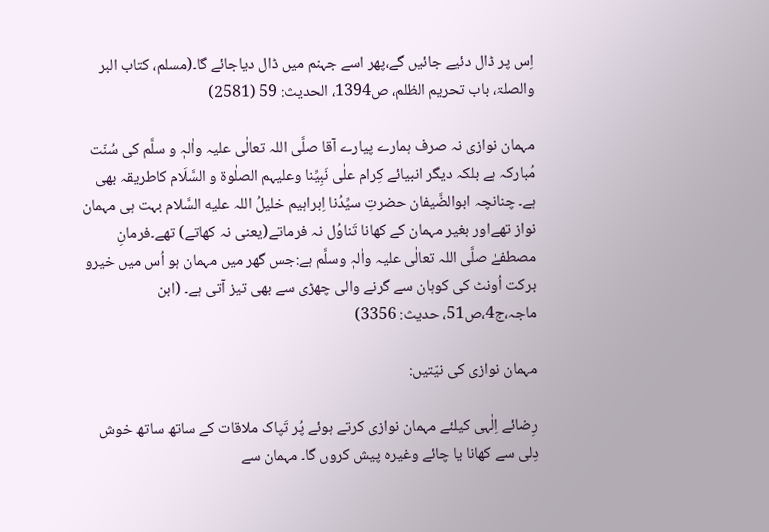اِس پر ڈال دئیے جائیں گے،پھر اسے جہنم میں ڈال دیاجائے گا۔(مسلم، کتاب البر والصلۃ، باب تحریم الظلم، ص1394، الحدیث: 59 (2581)

مہمان نوازی نہ صرف ہمارے پیارے آقا صلَّی اللہ تعالٰی علیہ واٰلہٖ و سلَّم کی سُنّت مُبارکہ ہے بلکہ دیگر انبیائے کِرام علٰی نَبِیِّنا وعلیہم الصلٰوۃ و السَّلَام کاطریقہ بھی ہے۔ چنانچہ ابوالضَّیفان حضرتِ سیِّدُنا اِبراہیم خلیلُ اللہ عليه السَّلام بہت ہی مہمان نواز تھےاور بغیر مہمان کے کھانا تَناوُل نہ فرماتے(یعنی نہ کھاتے) تھے۔فرمانِ مصطفےٰ صلَّی اللہ تعالٰی علیہ واٰلہٖ وسلَّم ہے:جس گھر میں مہمان ہو اُس میں خیرو برکت اُونٹ کی کوہان سے گرنے والی چھڑی سے بھی تیز آتی ہے۔ (ابن ماجہ،ج4،ص51، حدیث: 3356)

مہمان نوازی کی نیّتیں:

رِضائے اِلٰہی کیلئے مہمان نوازی کرتے ہوئے پُر تَپاک ملاقات کے ساتھ ساتھ خوش دِلی سے کھانا یا چائے وغیرہ پیش کروں گا۔ مہمان سے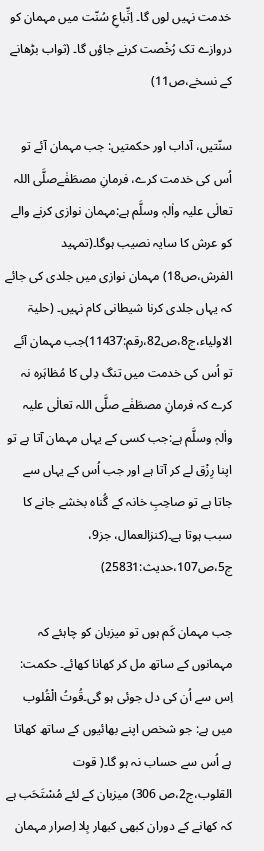خدمت نہیں لوں گا۔ اِتِّباعِ سُنّت میں مہمان کو دروازے تک رُخْصت کرنے جاؤں گا۔ (ثواب بڑھانے کے نسخے،ص11)

سنّتیں، آداب اور حکمتیں: جب مہمان آئے تو اُس کی خدمت کرے، فرمانِ مصطَفٰےصلَّی اللہ تعالٰی علیہ واٰلہٖ وسلَّم ہے:مہمان نوازی کرنے والے کو عرش کا سایہ نصیب ہوگا۔(تمہید الفرش،ص18) مہمان نوازی میں جلدی کی جائے کہ یہاں جلدی کرنا شیطانی کام نہیں۔ (حلیۃ الاولیاء،ج8،ص82،رقم:11437)جب مہمان آئے تو اُس کی خدمت میں تنگ دِلی کا مُظاہَرہ نہ کرے کہ فرمانِ مصطَفٰے صلَّی اللہ تعالٰی علیہ واٰلہٖ وسلَّم ہے:جب کسی کے یہاں مہمان آتا ہے تو اپنا رِزْق لے کر آتا ہے اور جب اُس کے یہاں سے جاتا ہے تو صاحِبِ خانہ کے گُناہ بخشے جانے کا سبب ہوتا ہے۔(کنزالعمال، جز9، ج5،ص107،حدیث:25831)

جب مہمان کَم ہوں تو ميزبان كو چاہئے کہ مہمانوں کے ساتھ مل کر کھانا کھائے۔ حکمت: اِس سے اُن کی دل جوئی ہو گی۔قُوتُ الْقُلوب میں ہے: جو شخص اپنے بھائیوں کے ساتھ کھاتا ہے اُس سے حساب نہ ہو گا۔( قوت القلوب،ج2،ص 306) میزبان کے لئے مُسْتَحَب ہے کہ کھانے کے دوران کبھی کبھار بِلا اِصرار مہمان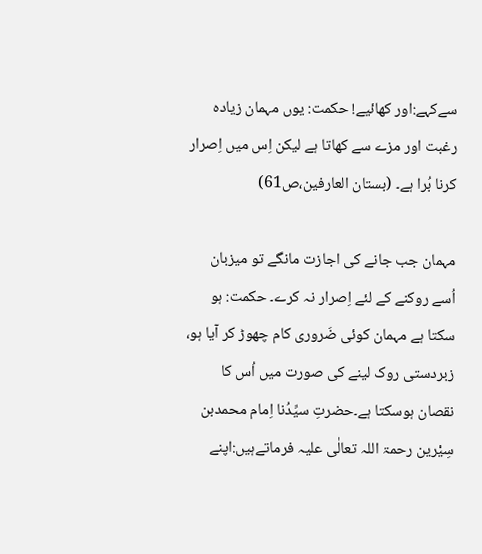سےکہے:اور کھائیے! حکمت: یوں مہمان زیادہ رغبت اور مزے سے کھاتا ہے لیکن اِس میں اِصرار کرنا بُرا ہے۔ (بستان العارفین،ص61)

مہمان جب جانے کی اجازت مانگے تو میزبان اُسے روکنے کے لئے اِصرار نہ کرے۔ حکمت: ہو سکتا ہے مہمان کوئی ضَروری کام چھوڑ کر آیا ہو، زبردستی روک لینے کی صورت میں اُس کا نقصان ہوسکتا ہے۔حضرتِ سیِّدُنا اِمام محمدبن سِیْرین رحمۃ اللہ تعالٰی علیہ فرماتےہیں:اپنے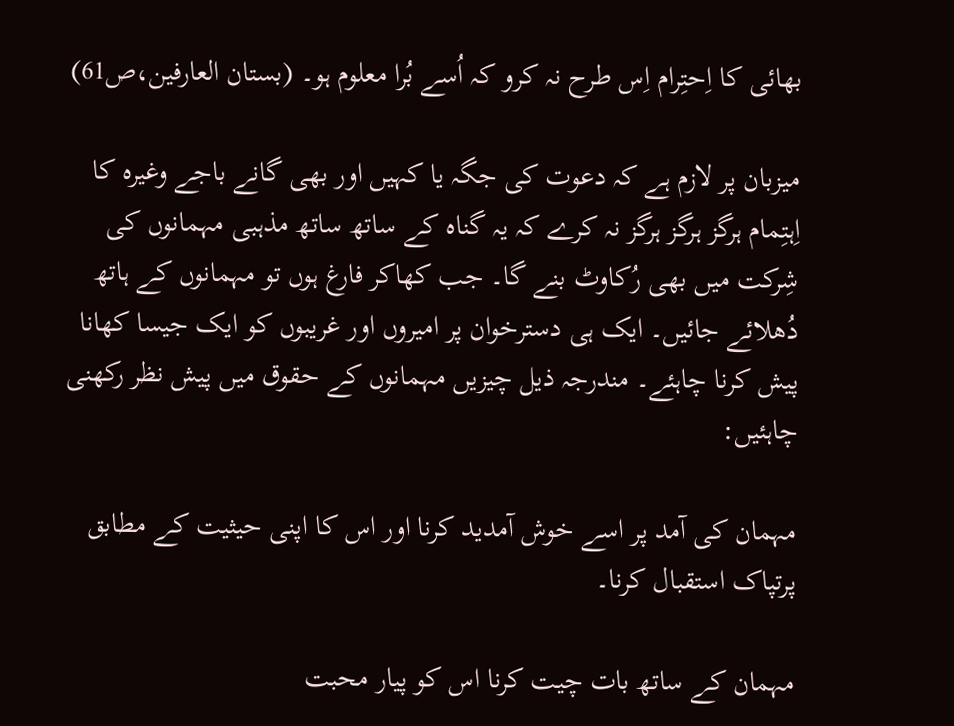بھائی کا اِحتِرام اِس طرح نہ کرو کہ اُسے بُرا معلوم ہو۔ (بستان العارفین،ص61)

میزبان پر لازم ہے کہ دعوت کی جگہ یا کہیں اور بھی گانے باجے وغیرہ کا اِہتِمام ہرگز ہرگز ہرگز نہ کرے کہ یہ گناہ کے ساتھ ساتھ مذہبی مہمانوں کی شِرکت میں بھی رُکاوٹ بنے گا۔ جب کھاکر فارغ ہوں تو مہمانوں کے ہاتھ دُھلائے جائیں۔ ایک ہی دسترخوان پر امیروں اور غریبوں کو ایک جیسا کھانا پیش کرنا چاہئے۔ مندرجہ ذیل چیزیں مہمانوں کے حقوق میں پیش نظر رکھنی چاہئیں:

مہمان کی آمد پر اسے خوش آمدید کرنا اور اس کا اپنی حیثیت کے مطابق پرتپاک استقبال کرنا۔

مہمان کے ساتھ بات چیت کرنا اس کو پیار محبت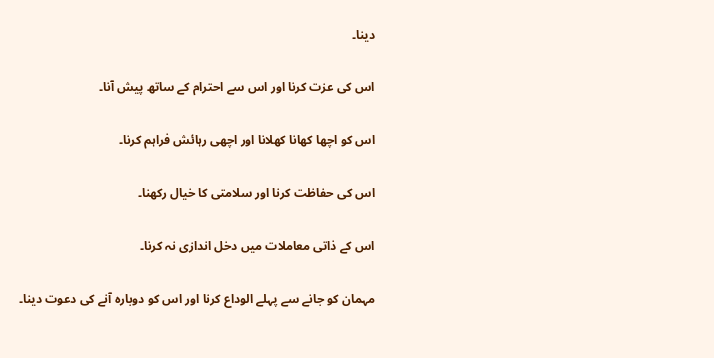دینا۔

اس کی عزت کرنا اور اس سے احترام کے ساتھ پیش آنا۔

اس کو اچھا کھانا کھلانا اور اچھی رہائش فراہم کرنا۔

اس کی حفاظت کرنا اور سلامتی کا خیال رکھنا۔

اس کے ذاتی معاملات میں دخل اندازی نہ کرنا۔

مہمان کو جانے سے پہلے الوداع کرنا اور اس کو دوبارہ آنے کی دعوت دینا۔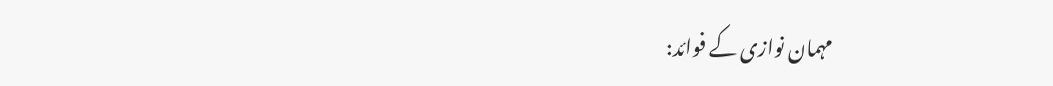مہمان نوازی کے فوائد: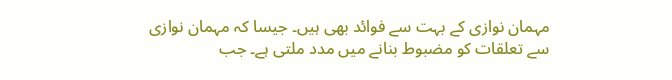مہمان نوازی کے بہت سے فوائد بھی ہیں۔ جیسا کہ مہمان نوازی سے تعلقات کو مضبوط بنانے میں مدد ملتی ہے۔ جب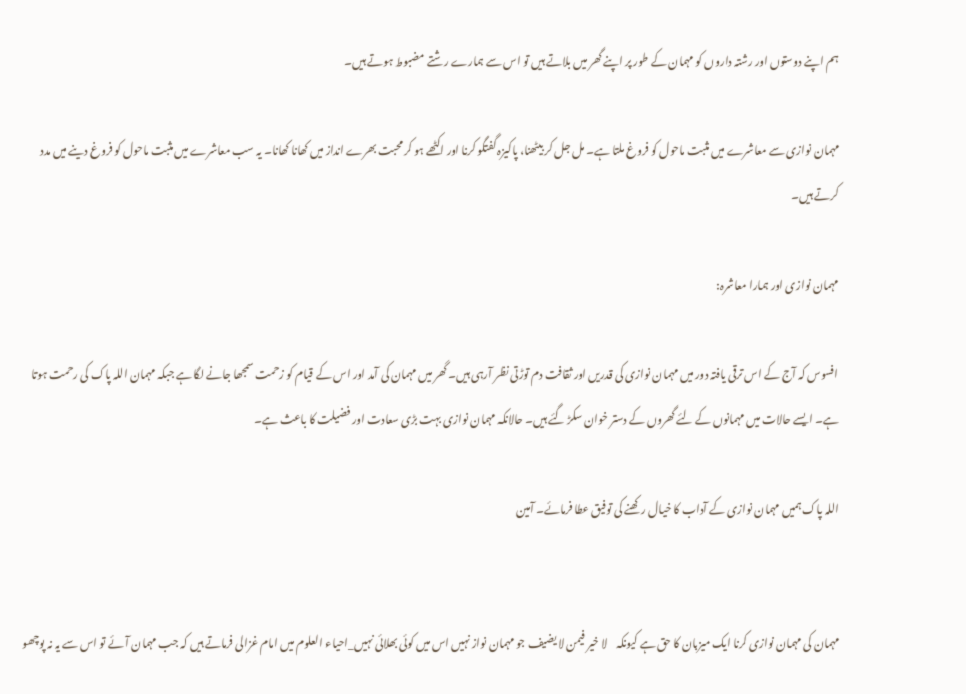ہم اپنے دوستوں اور رشتہ داروں کو مہمان کے طور پر اپنے گھر میں بلاتے ہیں تو اس سے ہمارے رشتے مضبوط ہوتے ہیں۔

مہمان نوازی سے معاشرے میں مثبت ماحول کو فروغ ملتا ہے۔ مل جل کر بیٹھنا، پاکیزہ گفتگو کرنا اور اکٹھے ہو کر محبت بھرے انداز میں کھانا کھانا۔ یہ سب معاشرے میں مثبت ماحول کو فروغ دینے میں مدد کرتے ہیں۔

مہمان نوازی اور ہمارا معاشرہ:

افسوس کہ آج کے اس ترقی یافتہ دور میں مہمان نوازی کی قدریں اور ثقافت دم توڑتی نظر آرہی ہیں۔ گھر میں مہمان کی آمد اور اس کے قیام کو زحمت سمجھا جانے لگا ہے جبکہ مہمان اللہ پاک کی رحمت ہوتا ہے۔ ایسے حالات میں مہمانوں کے لئے گھروں کے دستر خوان سکڑ گئے ہیں۔ حالانکہ مہمان نوازی بہت بڑی سعادت اور فضیلت کا باعث ہے۔

اللہ پاک ہمیں مہمان نوازی کے آداب کا خیال رکھنے کی توفیق عطا فرمائے۔ آمین


مہمان کی مہمان نوازی کرنا ایک میزبان کا حق ہے کیونکہ    لا خیر فیمن لا یضیف جو مہمان نواز نہیں اس میں کوئی بھلائی نہیں_احیاء العلوم میں امام غزالی فرماتے ہیں کہ جب مہمان آئے تو اس سے یہ نہ پوچھو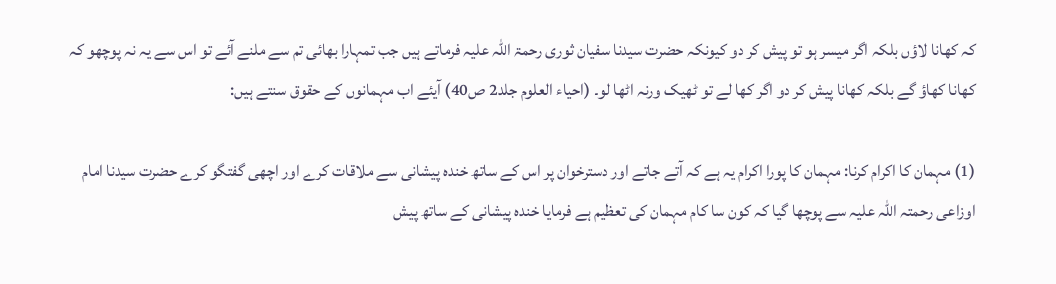کہ کھانا لاؤں بلکہ اگر میسر ہو تو پیش کر دو کیونکہ حضرت سیدنا سفیان ثوری رحمۃ اللہ علیہ فرماتے ہیں جب تمہارا بھائی تم سے ملنے آئے تو اس سے یہ نہ پوچھو کہ کھانا کھاؤ گے بلکہ کھانا پیش کر دو اگر کھا لے تو ٹھیک ورنہ اٹھا لو۔ (احیاء العلوم جلد2 ص40) آیئے اب مہمانوں کے حقوق سنتے ہیں:

(1) مہمان کا اکرام کرنا: مہمان کا پورا اکرام یہ ہے کہ آتے جاتے اور دسترخوان پر اس کے ساتھ خندہ پیشانی سے ملاقات کرے اور اچھی گفتگو کرے حضرت سیدنا امام اوزاعی رحمتہ اللہ علیہ سے پوچھا گیا کہ کون سا کام مہمان کی تعظیم ہے فرمایا خندہ پیشانی کے ساتھ پیش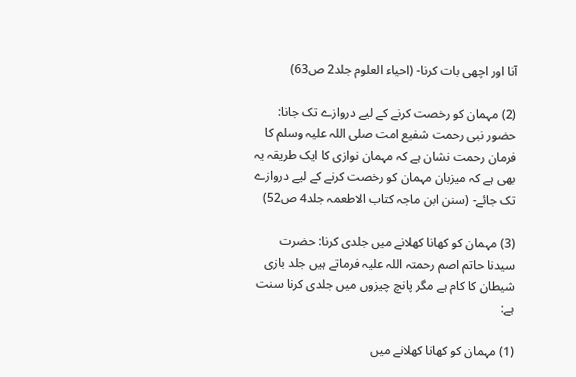آنا اور اچھی بات کرنا- (احیاء العلوم جلد2 ص63)

(2) مہمان کو رخصت کرنے کے لیے دروازے تک جانا: حضور نبی رحمت شفیع امت صلی اللہ علیہ وسلم کا فرمان رحمت نشان ہے کہ مہمان نوازی کا ایک طریقہ یہ بھی ہے کہ میزبان مہمان کو رخصت کرنے کے لیے دروازے تک جائے- (سنن ابن ماجہ کتاب الاطعمہ جلد4 ص52)

(3) مہمان کو کھانا کھلانے میں جلدی کرنا: حضرت سیدنا حاتم اصم رحمتہ اللہ علیہ فرماتے ہیں جلد بازی شیطان کا کام ہے مگر پانچ چیزوں میں جلدی کرنا سنت ہے:

(1) مہمان کو کھانا کھلانے میں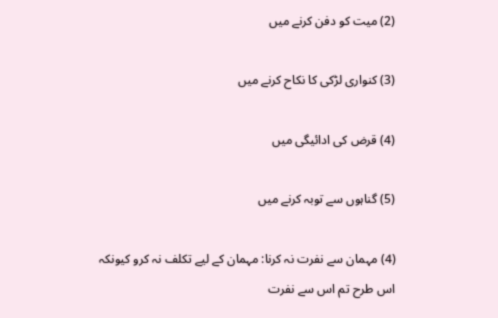(2) میت کو دفن کرنے میں

(3) کنواری لڑکی کا نکاح کرنے میں

(4) قرض کی ادائیگی میں

(5) گناہوں سے توبہ کرنے میں

(4) مہمان سے نفرت نہ کرنا: مہمان کے لیے تکلف نہ کرو کیونکہ اس طرح تم اس سے نفرت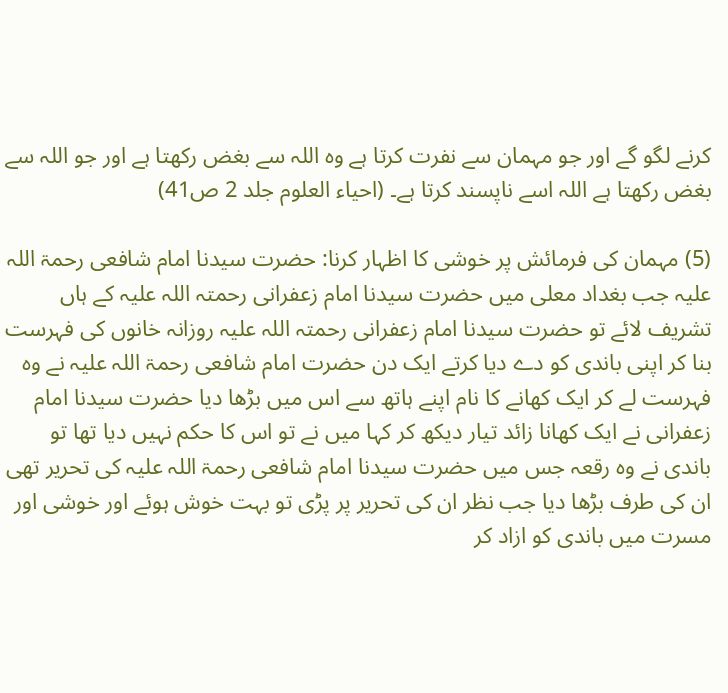کرنے لگو گے اور جو مہمان سے نفرت کرتا ہے وہ اللہ سے بغض رکھتا ہے اور جو اللہ سے بغض رکھتا ہے اللہ اسے ناپسند کرتا ہے۔ (احیاء العلوم جلد 2 ص41)

(5) مہمان کی فرمائش پر خوشی کا اظہار کرنا: حضرت سیدنا امام شافعی رحمۃ اللہ علیہ جب بغداد معلی میں حضرت سیدنا امام زعفرانی رحمتہ اللہ علیہ کے ہاں تشریف لائے تو حضرت سیدنا امام زعفرانی رحمتہ اللہ علیہ روزانہ خانوں کی فہرست بنا کر اپنی باندی کو دے دیا کرتے ایک دن حضرت امام شافعی رحمۃ اللہ علیہ نے وہ فہرست لے کر ایک کھانے کا نام اپنے ہاتھ سے اس میں بڑھا دیا حضرت سیدنا امام زعفرانی نے ایک کھانا زائد تیار دیکھ کر کہا میں نے تو اس کا حکم نہیں دیا تھا تو باندی نے وہ رقعہ جس میں حضرت سیدنا امام شافعی رحمۃ اللہ علیہ کی تحریر تھی ان کی طرف بڑھا دیا جب نظر ان کی تحریر پر پڑی تو بہت خوش ہوئے اور خوشی اور مسرت میں باندی کو ازاد کر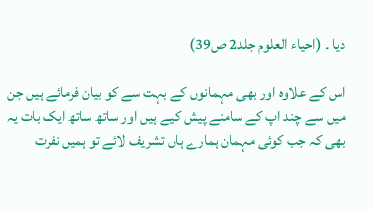دیا ۔ (احیاء العلوم جلد2 ص39)

اس کے علاوہ اور بھی مہمانوں کے بہت سے کو بیان فرمائے ہیں جن میں سے چند اپ کے سامنے پیش کیے ہیں اور ساتھ ساتھ ایک بات یہ بھی کہ جب کوئی مہمان ہمارے ہاں تشریف لائے تو ہمیں نفرت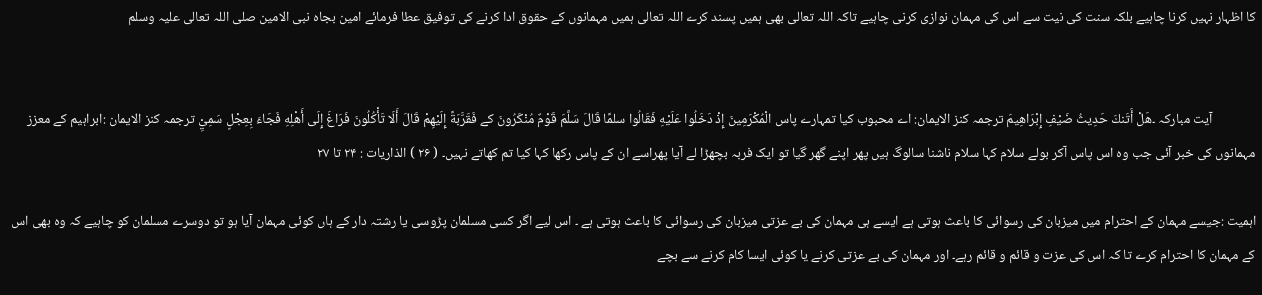کا اظہار نہیں کرنا چاہیے بلکہ سنت کی نیت سے اس کی مہمان نوازی کرنی چاہیے تاکہ اللہ تعالی بھی ہمیں پسند کرے اللہ تعالی ہمیں مہمانوں کے حقوق ادا کرنے کی توفیق عطا فرمائے امین بجاہ نبی الامین صلی اللہ تعالی علیہ وسلم


              آیت مبارکہ ۔هَلْ أَتَنكَ حَدِيثُ ضَيْفِ إِبْرَاهِيمَ ترجمہ کنز الایمان: اے محبوب کیا تمہارے پاس الْمُكْرَمِينَ إِذْ دَخَلُوا عَلَيْهِ فَقَالُوا سلمًا قَالَ سَلَّمَ قَوْمٌ مُنْكَرُونَ کے فَقَرَّبَةً إِلَيْهِمْ قَالَ أَلَا تَأْكُلُونَ فَرَاغَ إِلَى أَهْلِهِ فَجَاءَ بِعِجْلٍ سَمِيِْ ترجمہ کنز الایمان :ابراہیم کے معزز مہمانوں کی خبر آئی جب وہ اس پاس آکر بولے سلام کہا سلام ناشنا سالوگ ہیں پھر اپنے گھر گیا تو ایک فربہ بچھڑا لے آیا پھراسے ان کے پاس رکھا کہا کیا تم کھاتے نہیں۔ ( ۲۶ ) الذاریات : ۲۴ تا ۲۷

اہمیت :جیسے مہمان کے احترام میں میزبان کی رسوائی کا باعث ہوتی ہے ایسے ہی مہمان کی بے عزتی میزبان کی رسوائی کا باعث ہوتی ہے ۔ اس لیے اگر کسی مسلمان پڑوسی یا رشتہ دار کے ہاں کوئی مہمان آیا ہو تو دوسرے مسلمان کو چاہیے کہ وہ بھی اس کے مہمان کا احترام کرے تا کہ اس کی عزت و قائم و قائم رہے۔ اور مہمان کی بے عزتی کرنے یا کوئی ایسا کام کرنے سے بچے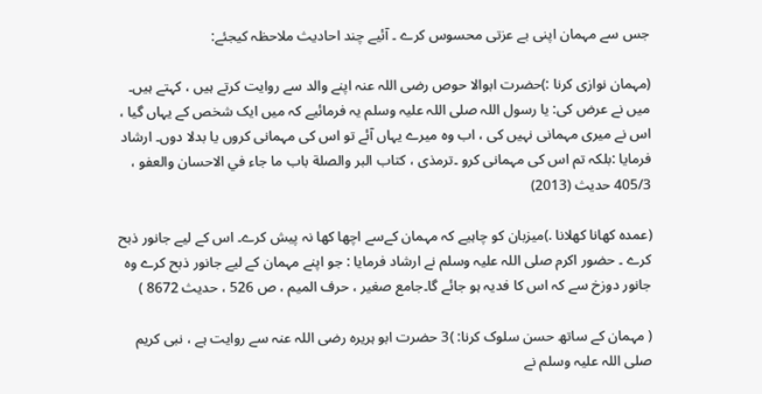جس سے مہمان اپنی بے عزتی محسوس کرے ۔ آئیے چند احادیث ملاحظہ کیجئے:

(مہمان نوازی کرنا :)حضرت ابوالا حوص رضی اللہ عنہ اپنے والد سے روایت کرتے ہیں ، کہتے ہیں۔ میں نے عرض کی: یا رسول اللہ صلی اللہ علیہ وسلم یہ فرمائیے کہ میں ایک شخص کے یہاں گیا ، اس نے میری مہمانی نہیں کی ، اب وہ میرے یہاں آئے تو اس کی مہمانی کروں یا بدلا دوں۔ ارشاد فرمایا :بلکہ تم اس کی مہمانی کرو ۔ترمذی ، کتاب البر والصلة باب ما جاء في الاحسان والعفو ، 405/3 حدیث (2013)

(عمدہ کھانا کھلانا .)میزبان کو چاہیے کہ مہمان کےسے اچھا کھا نہ پیش کرے۔ اس کے لیے جانور ذبح کرے ۔ حضور اکرم صلی اللہ علیہ وسلم نے ارشاد فرمایا : جو اپنے مہمان کے لیے جانور ذبح کرے وہ جانور دوزخ سے کہ اس کا فدیہ ہو جائے گا۔جامع صغیر ، حرف المیم ، ص 526 ، حدیث 8672 )

( مہمان کے ساتھ حسن سلوک کرنا: )3 حضرت ابو ہریرہ رضی اللہ عنہ سے روایت ہے ، نبی کریم صلی اللہ علیہ وسلم نے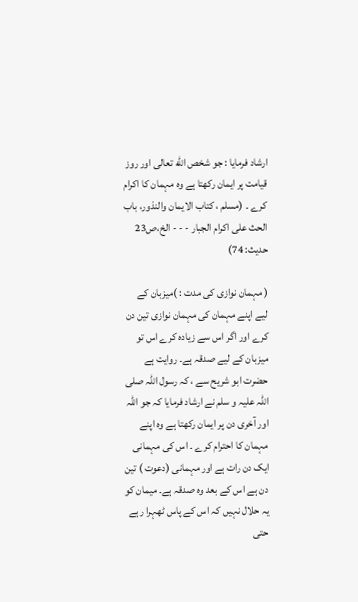ارشاد فرمایا : جو شخص الله تعالی اور روز قیامت پر ایمان رکھتا ہے وہ مہمان کا اکرام کرے ۔ (مسلم ، کتاب الایمان والنذور، باب الحث علی اکرام الجبار - - - الخ،ص23 حدیث: 74)

( مہمان نوازی کی مدت : )میزبان کے لیے اپنے مہمان کی مہمان نوازی تین دن کرے اور اگر اس سے زیادہ کرے اس تو میزبان کے لیے صدقہ ہے۔ روایت ہے حضرت ابو شریح سے ، کہ رسول اللہ صلی اللہ علیہ و سلم نے ارشاد فرمایا کہ جو اللہ اور آخری دن پر ایمان رکھتا ہے وہ اپنے مہمان کا احترام کرے ۔ اس کی مہمانی ایک دن رات ہے اور مہمانی (دعوت ) تین دن ہے اس کے بعد وہ صدقہ ہے۔ میمان کو یہ حلال نہیں کہ اس کے پاس ٹھہرا رہے حتی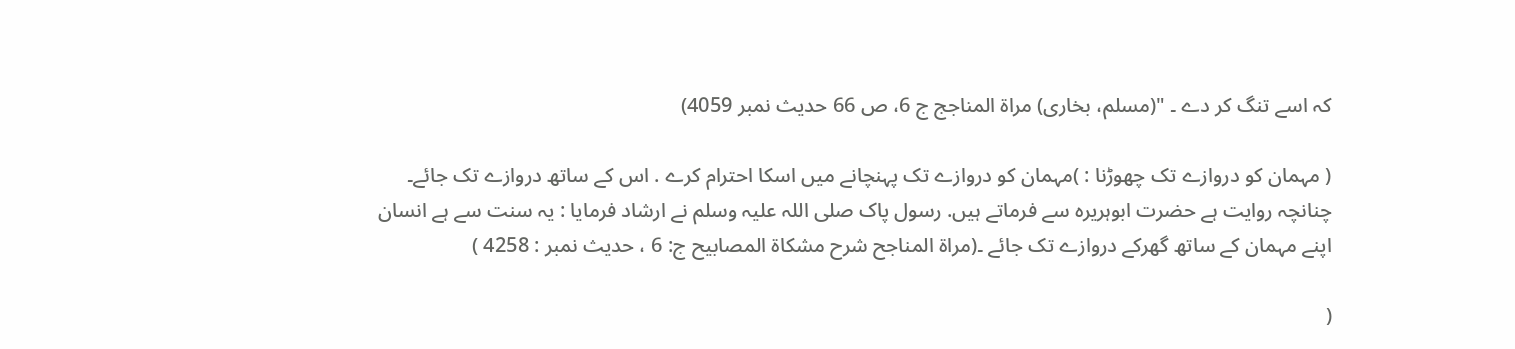کہ اسے تنگ کر دے ۔ "(مسلم، بخاری) مراۃ المناجج ج 6، ص 66 حدیث نمبر 4059)

( مہمان کو دروازے تک چھوڑنا : )مہمان کو دروازے تک پہنچانے میں اسکا احترام کرے . اس کے ساتھ دروازے تک جائے۔ چنانچہ روایت ہے حضرت ابوہریرہ سے فرماتے ہیں. رسول پاک صلی اللہ علیہ وسلم نے ارشاد فرمایا : یہ سنت سے ہے انسان اپنے مہمان کے ساتھ گھرکے دروازے تک جائے ۔(مراة المناجح شرح مشكاة المصابيح ج: 6 ، حدیث نمبر : 4258 )

(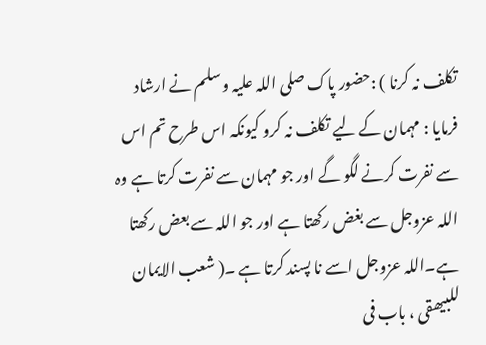تکلف نہ کرنا ) :حضور پاک صلی اللہ علیہ و سلم نے ارشاد فرمایا : مہمان کے لیے تکلف نہ کرو کیونکہ اس طرح تم اس سے نفرت کرنے لگو گے اور جو مہمان سے نفرت کرتا ہے وہ اللہ عزوجل سے بغض رکھتا ہے اور جو اللہ سے بعض رکھتا ہے۔اللہ عزوجل اسے نا پسند کرتا ہے ۔( شعب الایمان للبیھقی ، باب فی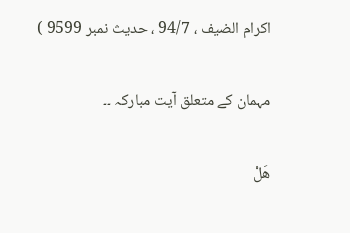اکرام الضيف ، 94/7 ، حدیث نمبر 9599 )

مہمان کے متعلق آیت مبارکہ ۔۔

هَلْ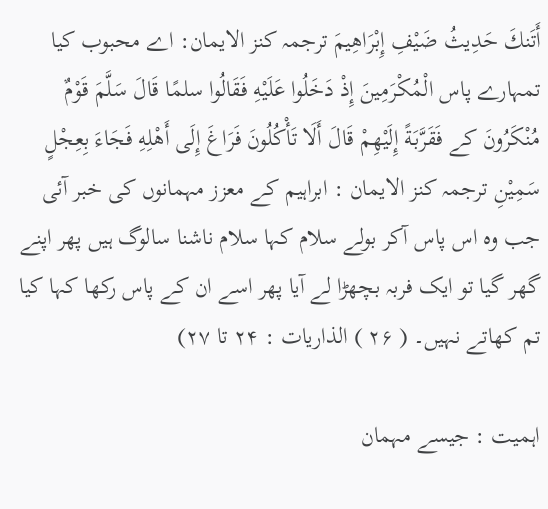أَتَنكَ حَدِيثُ ضَيْفِ إِبْرَاهِيمَ ترجمہ کنز الایمان: اے محبوب کیا تمہارے پاس الْمُكْرَمِينَ إِذْ دَخَلُوا عَلَيْهِ فَقَالُوا سلمًا قَالَ سَلَّمَ قَوْمٌ مُنْكَرُونَ کے فَقَرَّبَةً إِلَيْهِمْ قَالَ أَلَا تَأْكُلُونَ فَرَاغَ إِلَى أَهْلِهِ فَجَاءَ بِعِجْلٍ سَمِيْنِ ترجمہ کنز الایمان : ابراہیم کے معزز مہمانوں کی خبر آئی جب وہ اس پاس آکر بولے سلام کہا سلام ناشنا سالوگ ہیں پھر اپنے گھر گیا تو ایک فربہ بچھڑا لے آیا پھر اسے ان کے پاس رکھا کہا کیا تم کھاتے نہیں۔ ( ۲۶ ) الذاریات : ۲۴ تا ۲۷)

اہمیت : جیسے مہمان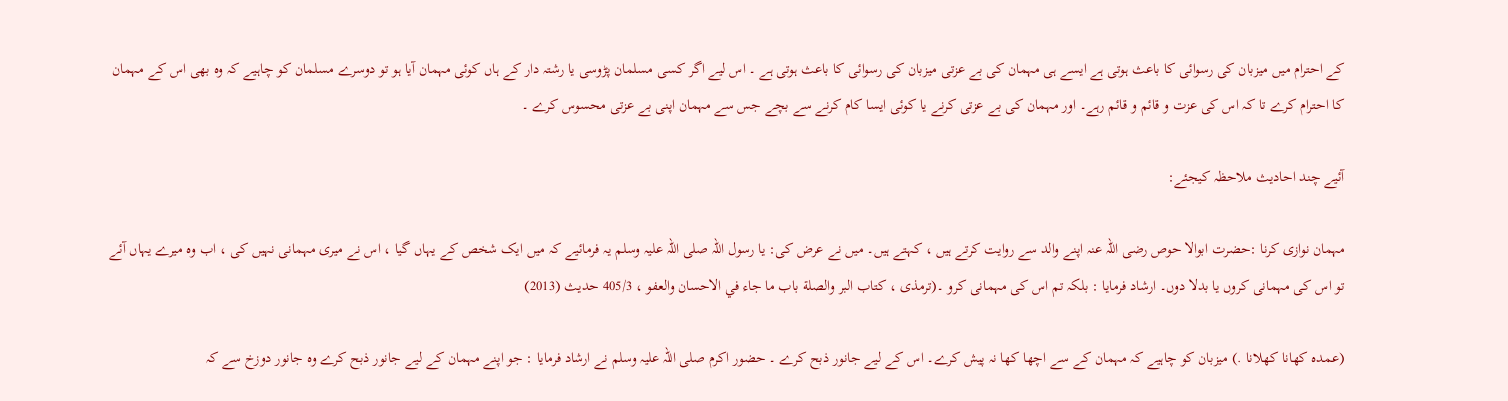کے احترام میں میزبان کی رسوائی کا باعث ہوتی ہے ایسے ہی مہمان کی بے عزتی میزبان کی رسوائی کا باعث ہوتی ہے ۔ اس لیے اگر کسی مسلمان پڑوسی یا رشتہ دار کے ہاں کوئی مہمان آیا ہو تو دوسرے مسلمان کو چاہیے کہ وہ بھی اس کے مہمان کا احترام کرے تا کہ اس کی عزت و قائم و قائم رہے۔ اور مہمان کی بے عزتی کرنے یا کوئی ایسا کام کرنے سے بچے جس سے مہمان اپنی بے عزتی محسوس کرے ۔

آئیے چند احادیث ملاحظہ کیجئے:

مہمان نوازی کرنا :حضرت ابوالا حوص رضی اللہ عنہ اپنے والد سے روایت کرتے ہیں ، کہتے ہیں۔ میں نے عرض کی: یا رسول اللہ صلی اللہ علیہ وسلم یہ فرمائیے کہ میں ایک شخص کے یہاں گیا ، اس نے میری مہمانی نہیں کی ، اب وہ میرے یہاں آئے تو اس کی مہمانی کروں یا بدلا دوں۔ ارشاد فرمایا : بلکہ تم اس کی مہمانی کرو ۔(ترمذی ، کتاب البر والصلة باب ما جاء في الاحسان والعفو ، 405/3 حدیث (2013)

(عمدہ کھانا کھلانا .) میزبان کو چاہیے کہ مہمان کے سے اچھا کھا نہ پیش کرے۔ اس کے لیے جانور ذبح کرے ۔ حضور اکرم صلی اللہ علیہ وسلم نے ارشاد فرمایا : جو اپنے مہمان کے لیے جانور ذبح کرے وہ جانور دوزخ سے کہ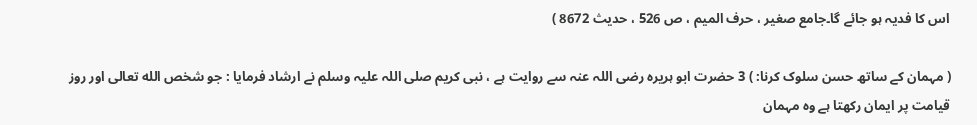اس کا فدیہ ہو جائے گا۔جامع صغیر ، حرف المیم ، ص 526 ، حدیث 8672 )

( مہمان کے ساتھ حسن سلوک کرنا: ) 3 حضرت ابو ہریرہ رضی اللہ عنہ سے روایت ہے ، نبی کریم صلی اللہ علیہ وسلم نے ارشاد فرمایا : جو شخص الله تعالی اور روز قیامت پر ایمان رکھتا ہے وہ مہمان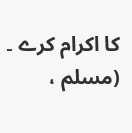کا اکرام کرے ۔ (مسلم ،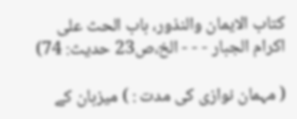کتاب الایمان والنذور، باب الحث علی اکرام الجبار - - - الخ،ص23 حدیث: 74)

( مہمان نوازی کی مدت : ) میزبان کے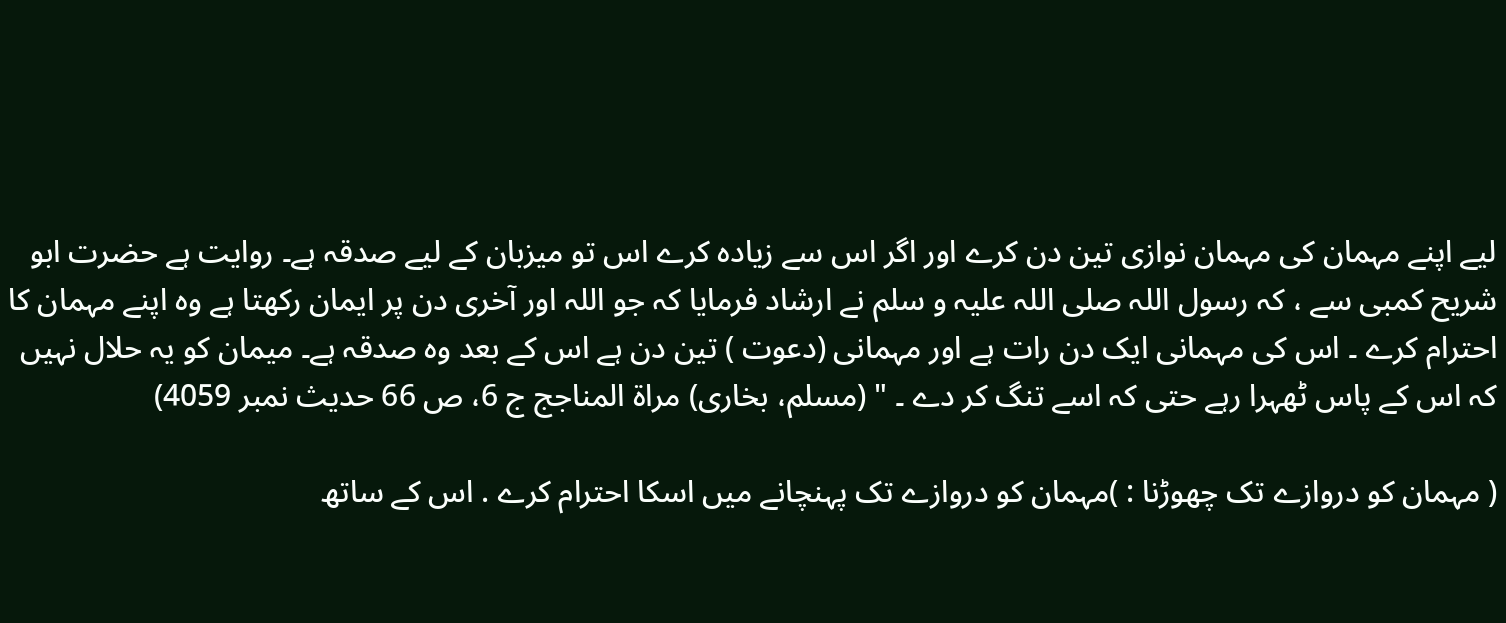لیے اپنے مہمان کی مہمان نوازی تین دن کرے اور اگر اس سے زیادہ کرے اس تو میزبان کے لیے صدقہ ہے۔ روایت ہے حضرت ابو شریح کمبی سے ، کہ رسول اللہ صلی اللہ علیہ و سلم نے ارشاد فرمایا کہ جو اللہ اور آخری دن پر ایمان رکھتا ہے وہ اپنے مہمان کا احترام کرے ۔ اس کی مہمانی ایک دن رات ہے اور مہمانی (دعوت ) تین دن ہے اس کے بعد وہ صدقہ ہے۔ میمان کو یہ حلال نہیں کہ اس کے پاس ٹھہرا رہے حتی کہ اسے تنگ کر دے ۔ " (مسلم، بخاری) مراۃ المناجج ج 6، ص 66 حدیث نمبر 4059)

( مہمان کو دروازے تک چھوڑنا : )مہمان کو دروازے تک پہنچانے میں اسکا احترام کرے . اس کے ساتھ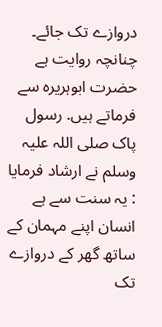دروازے تک جائے۔ چنانچہ روایت ہے حضرت ابوہریرہ سے فرماتے ہیں. رسول پاک صلی اللہ علیہ وسلم نے ارشاد فرمایا : یہ سنت سے ہے انسان اپنے مہمان کے ساتھ گھر کے دروازے تک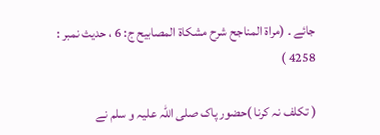جائے ۔ (مراة المناجح شرح مشكاة المصابيح ج: 6 ، حدیث نمبر : 4258 )

( تکلف نہ کرنا )حضور پاک صلی اللہ علیہ و سلم نے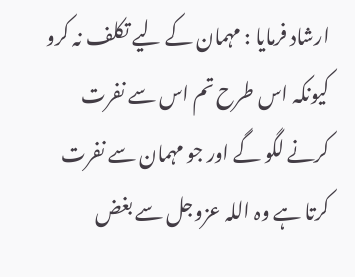ارشاد فرمایا : مہمان کے لیے تکلف نہ کرو کیونکہ اس طرح تم اس سے نفرت کرنے لگو گے اور جو مہمان سے نفرت کرتا ہے وہ اللہ عزوجل سے بغض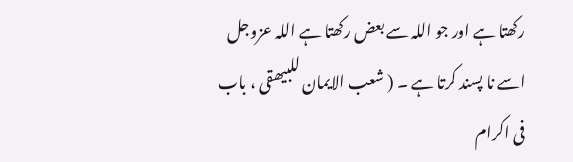رکھتا ہے اور جو اللہ سے بعض رکھتا ہے اللہ عزوجل اسے نا پسند کرتا ہے ۔ ( شعب الایمان للبیھقی ، باب فی اکرام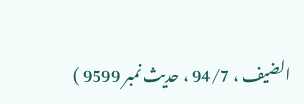الضيف ، 94/7 ، حدیث نمبر 9599 )